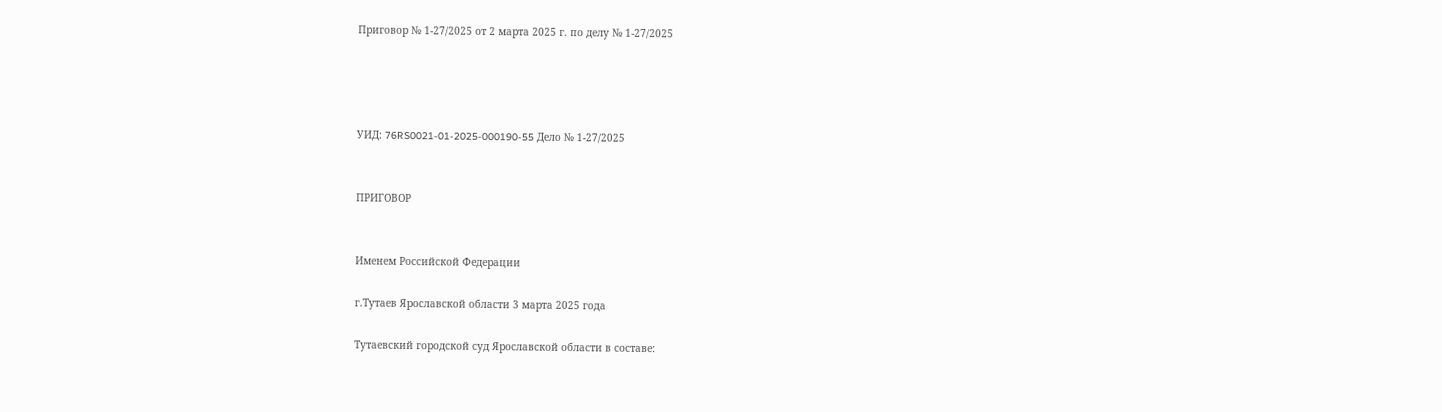Приговор № 1-27/2025 от 2 марта 2025 г. по делу № 1-27/2025




УИД: 76RS0021-01-2025-000190-55 Дело № 1-27/2025


ПРИГОВОР


Именем Российской Федерации

г.Тутаев Ярославской области 3 марта 2025 года

Тутаевский городской суд Ярославской области в составе: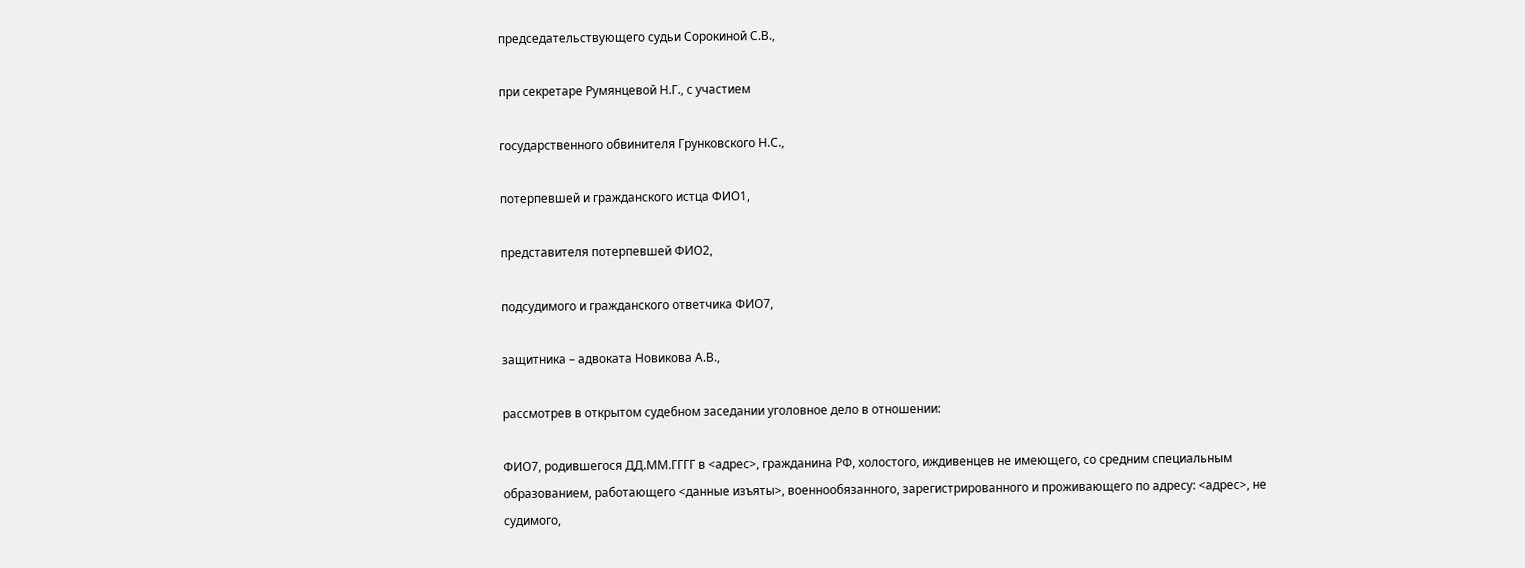председательствующего судьи Сорокиной С.В.,

при секретаре Румянцевой Н.Г., с участием

государственного обвинителя Грунковского Н.С.,

потерпевшей и гражданского истца ФИО1,

представителя потерпевшей ФИО2,

подсудимого и гражданского ответчика ФИО7,

защитника – адвоката Новикова А.В.,

рассмотрев в открытом судебном заседании уголовное дело в отношении:

ФИО7, родившегося ДД.ММ.ГГГГ в <адрес>, гражданина РФ, холостого, иждивенцев не имеющего, со средним специальным образованием, работающего <данные изъяты>, военнообязанного, зарегистрированного и проживающего по адресу: <адрес>, не судимого,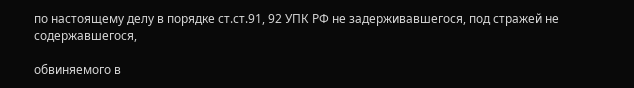по настоящему делу в порядке ст.ст.91, 92 УПК РФ не задерживавшегося, под стражей не содержавшегося,

обвиняемого в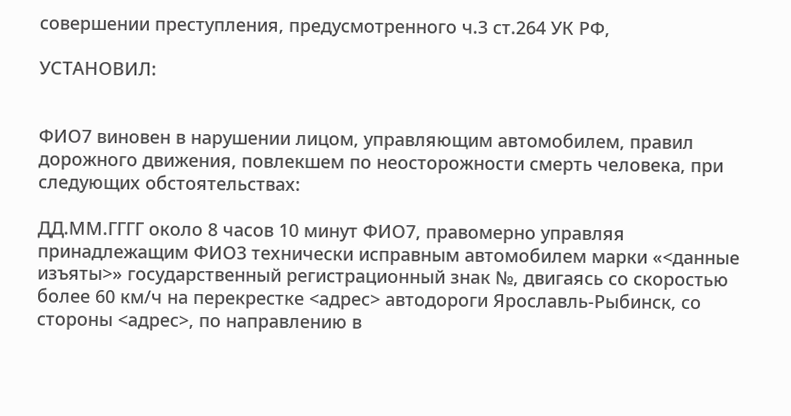совершении преступления, предусмотренного ч.3 ст.264 УК РФ,

УСТАНОВИЛ:


ФИО7 виновен в нарушении лицом, управляющим автомобилем, правил дорожного движения, повлекшем по неосторожности смерть человека, при следующих обстоятельствах:

ДД.ММ.ГГГГ около 8 часов 10 минут ФИО7, правомерно управляя принадлежащим ФИО3 технически исправным автомобилем марки «<данные изъяты>» государственный регистрационный знак №, двигаясь со скоростью более 60 км/ч на перекрестке <адрес> автодороги Ярославль-Рыбинск, со стороны <адрес>, по направлению в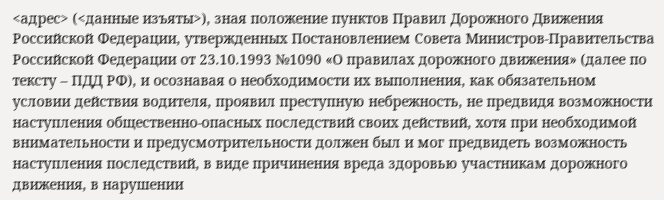<адрес> (<данные изъяты>), зная положение пунктов Правил Дорожного Движения Российской Федерации, утвержденных Постановлением Совета Министров-Правительства Российской Федерации от 23.10.1993 №1090 «О правилах дорожного движения» (далее по тексту – ПДД РФ), и осознавая о необходимости их выполнения, как обязательном условии действия водителя, проявил преступную небрежность, не предвидя возможности наступления общественно-опасных последствий своих действий, хотя при необходимой внимательности и предусмотрительности должен был и мог предвидеть возможность наступления последствий, в виде причинения вреда здоровью участникам дорожного движения, в нарушении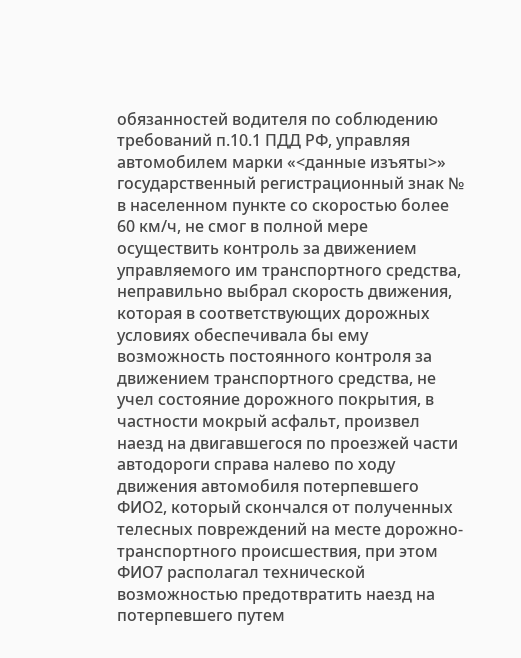обязанностей водителя по соблюдению требований п.10.1 ПДД РФ, управляя автомобилем марки «<данные изъяты>» государственный регистрационный знак № в населенном пункте со скоростью более 60 км/ч, не смог в полной мере осуществить контроль за движением управляемого им транспортного средства, неправильно выбрал скорость движения, которая в соответствующих дорожных условиях обеспечивала бы ему возможность постоянного контроля за движением транспортного средства, не учел состояние дорожного покрытия, в частности мокрый асфальт, произвел наезд на двигавшегося по проезжей части автодороги справа налево по ходу движения автомобиля потерпевшего ФИО2, который скончался от полученных телесных повреждений на месте дорожно-транспортного происшествия, при этом ФИО7 располагал технической возможностью предотвратить наезд на потерпевшего путем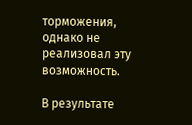торможения, однако не реализовал эту возможность.

В результате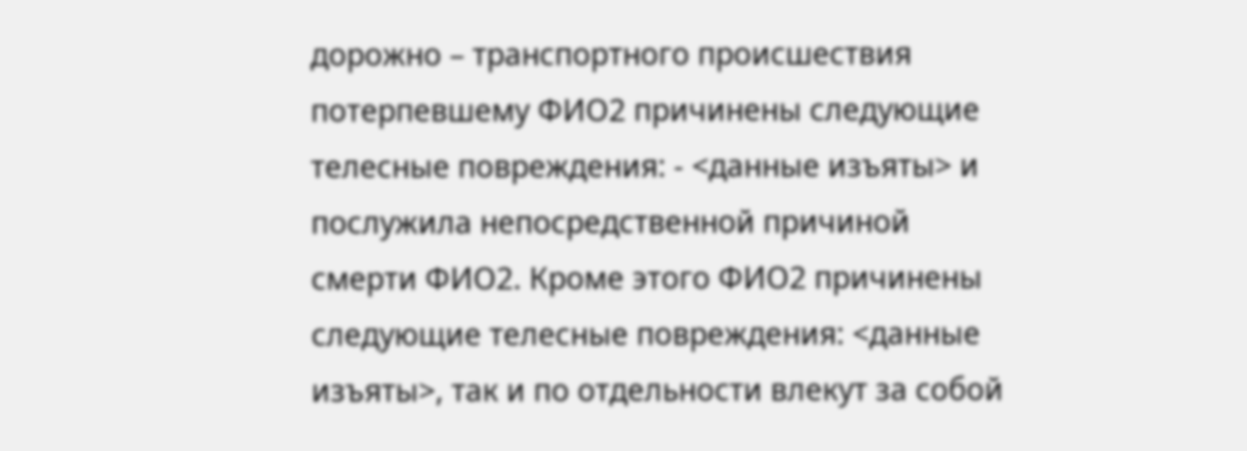дорожно – транспортного происшествия потерпевшему ФИО2 причинены следующие телесные повреждения: - <данные изъяты> и послужила непосредственной причиной смерти ФИО2. Кроме этого ФИО2 причинены следующие телесные повреждения: <данные изъяты>, так и по отдельности влекут за собой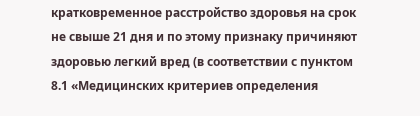кратковременное расстройство здоровья на срок не свыше 21 дня и по этому признаку причиняют здоровью легкий вред (в соответствии с пунктом 8.1 «Медицинских критериев определения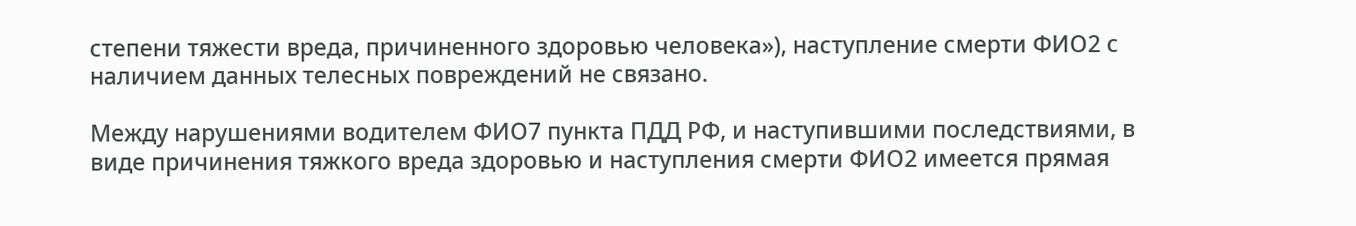степени тяжести вреда, причиненного здоровью человека»), наступление смерти ФИО2 с наличием данных телесных повреждений не связано.

Между нарушениями водителем ФИО7 пункта ПДД РФ, и наступившими последствиями, в виде причинения тяжкого вреда здоровью и наступления смерти ФИО2 имеется прямая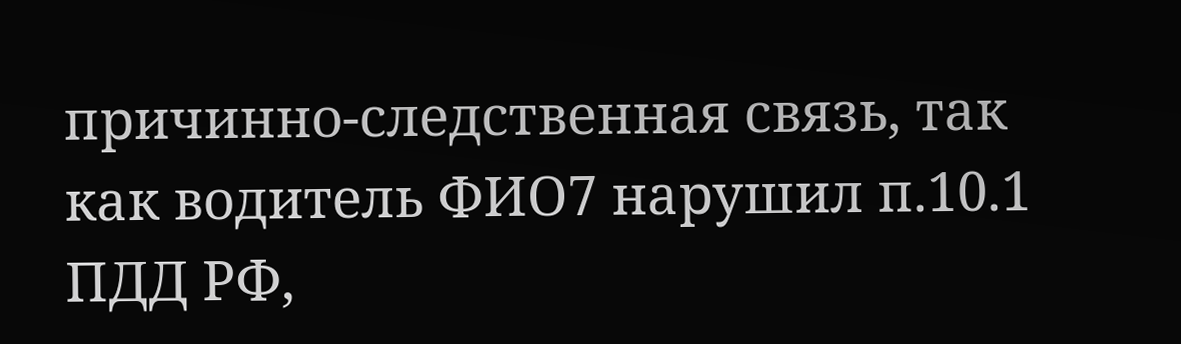причинно-следственная связь, так как водитель ФИО7 нарушил п.10.1 ПДД РФ,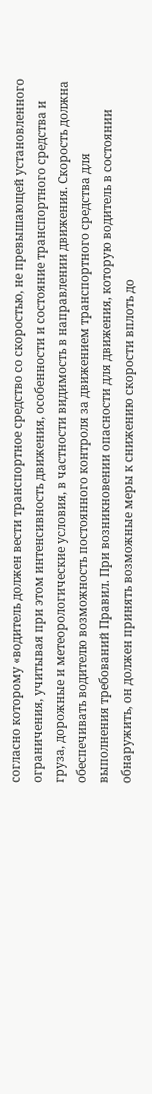согласно которому «водитель должен вести транспортное средство со скоростью, не превышающей установленного ограничения, учитывая при этом интенсивность движения, особенности и состояние транспортного средства и груза, дорожные и метеорологические условия, в частности видимость в направлении движения. Скорость должна обеспечивать водителю возможность постоянного контроля за движением транспортного средства для выполнения требований Правил. При возникновении опасности для движения, которую водитель в состоянии обнаружить, он должен принять возможные меры к снижению скорости вплоть до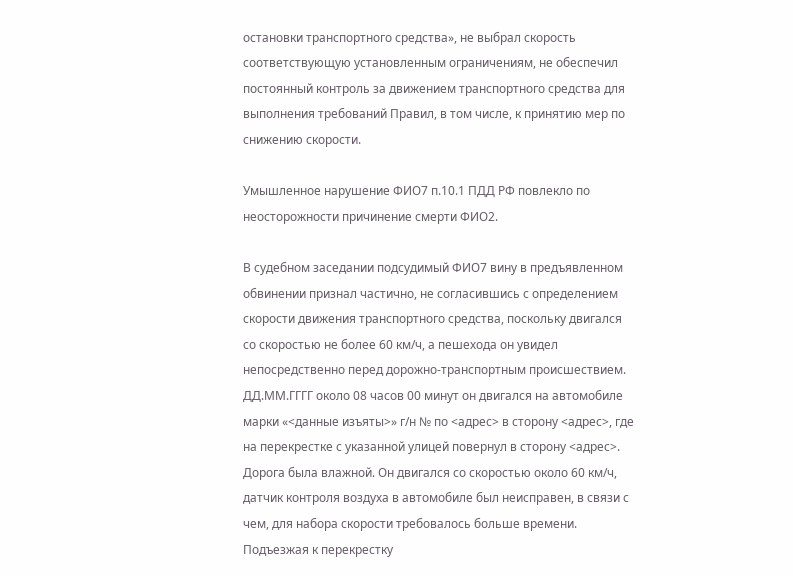остановки транспортного средства», не выбрал скорость соответствующую установленным ограничениям, не обеспечил постоянный контроль за движением транспортного средства для выполнения требований Правил, в том числе, к принятию мер по снижению скорости.

Умышленное нарушение ФИО7 п.10.1 ПДД РФ повлекло по неосторожности причинение смерти ФИО2.

В судебном заседании подсудимый ФИО7 вину в предъявленном обвинении признал частично, не согласившись с определением скорости движения транспортного средства, поскольку двигался со скоростью не более 60 км/ч, а пешехода он увидел непосредственно перед дорожно-транспортным происшествием. ДД.ММ.ГГГГ около 08 часов 00 минут он двигался на автомобиле марки «<данные изъяты>» г/н № по <адрес> в сторону <адрес>, где на перекрестке с указанной улицей повернул в сторону <адрес>. Дорога была влажной. Он двигался со скоростью около 60 км/ч, датчик контроля воздуха в автомобиле был неисправен, в связи с чем, для набора скорости требовалось больше времени. Подъезжая к перекрестку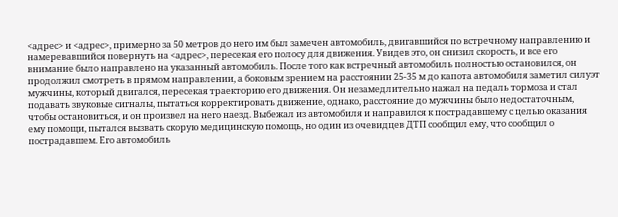<адрес> и <адрес>, примерно за 50 метров до него им был замечен автомобиль, двигавшийся по встречному направлению и намеревавшийся повернуть на <адрес>, пересекая его полосу для движения. Увидев это, он снизил скорость, и все его внимание было направлено на указанный автомобиль. После того как встречный автомобиль полностью остановился, он продолжил смотреть в прямом направлении, а боковым зрением на расстоянии 25-35 м до капота автомобиля заметил силуэт мужчины, который двигался, пересекая траекторию его движения. Он незамедлительно нажал на педаль тормоза и стал подавать звуковые сигналы, пытаться корректировать движение, однако, расстояние до мужчины было недостаточным, чтобы остановиться, и он произвел на него наезд. Выбежал из автомобиля и направился к пострадавшему с целью оказания ему помощи, пытался вызвать скорую медицинскую помощь, но один из очевидцев ДТП сообщил ему, что сообщил о пострадавшем. Его автомобиль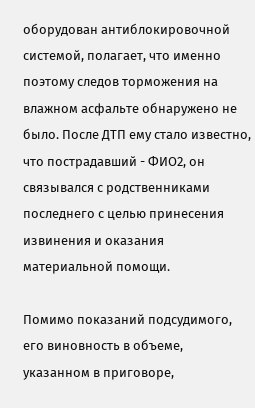оборудован антиблокировочной системой, полагает, что именно поэтому следов торможения на влажном асфальте обнаружено не было. После ДТП ему стало известно, что пострадавший - ФИО2, он связывался с родственниками последнего с целью принесения извинения и оказания материальной помощи.

Помимо показаний подсудимого, его виновность в объеме, указанном в приговоре,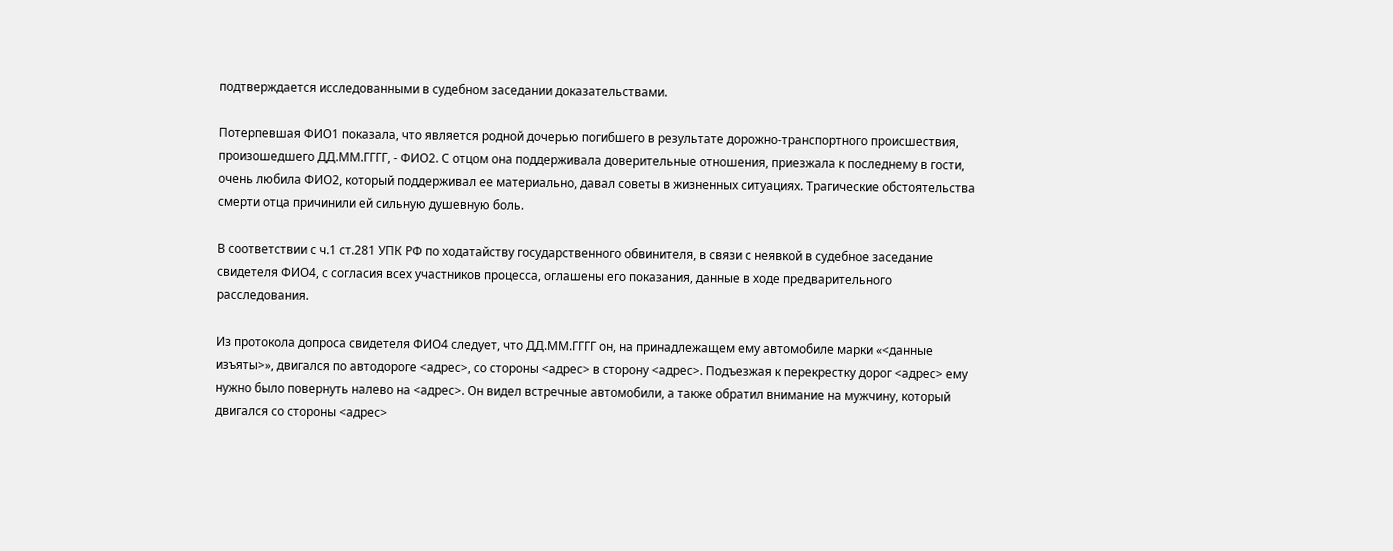подтверждается исследованными в судебном заседании доказательствами.

Потерпевшая ФИО1 показала, что является родной дочерью погибшего в результате дорожно-транспортного происшествия, произошедшего ДД.ММ.ГГГГ, - ФИО2. С отцом она поддерживала доверительные отношения, приезжала к последнему в гости, очень любила ФИО2, который поддерживал ее материально, давал советы в жизненных ситуациях. Трагические обстоятельства смерти отца причинили ей сильную душевную боль.

В соответствии с ч.1 ст.281 УПК РФ по ходатайству государственного обвинителя, в связи с неявкой в судебное заседание свидетеля ФИО4, с согласия всех участников процесса, оглашены его показания, данные в ходе предварительного расследования.

Из протокола допроса свидетеля ФИО4 следует, что ДД.ММ.ГГГГ он, на принадлежащем ему автомобиле марки «<данные изъяты>», двигался по автодороге <адрес>, со стороны <адрес> в сторону <адрес>. Подъезжая к перекрестку дорог <адрес> ему нужно было повернуть налево на <адрес>. Он видел встречные автомобили, а также обратил внимание на мужчину, который двигался со стороны <адрес>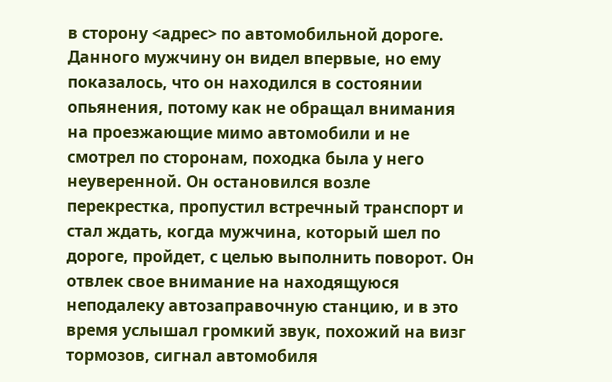в сторону <адрес> по автомобильной дороге. Данного мужчину он видел впервые, но ему показалось, что он находился в состоянии опьянения, потому как не обращал внимания на проезжающие мимо автомобили и не смотрел по сторонам, походка была у него неуверенной. Он остановился возле перекрестка, пропустил встречный транспорт и стал ждать, когда мужчина, который шел по дороге, пройдет, с целью выполнить поворот. Он отвлек свое внимание на находящуюся неподалеку автозаправочную станцию, и в это время услышал громкий звук, похожий на визг тормозов, сигнал автомобиля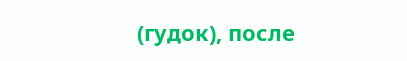(гудок), после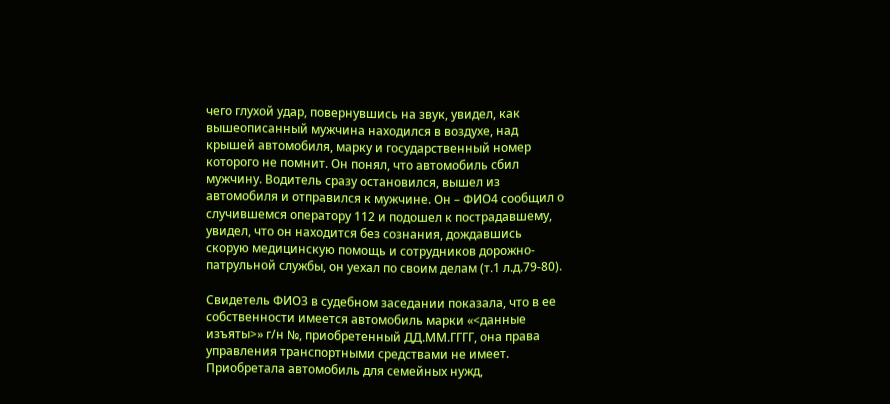чего глухой удар, повернувшись на звук, увидел, как вышеописанный мужчина находился в воздухе, над крышей автомобиля, марку и государственный номер которого не помнит. Он понял, что автомобиль сбил мужчину. Водитель сразу остановился, вышел из автомобиля и отправился к мужчине. Он – ФИО4 сообщил о случившемся оператору 112 и подошел к пострадавшему, увидел, что он находится без сознания, дождавшись скорую медицинскую помощь и сотрудников дорожно-патрульной службы, он уехал по своим делам (т.1 л.д.79-80).

Свидетель ФИО3 в судебном заседании показала, что в ее собственности имеется автомобиль марки «<данные изъяты>» г/н №, приобретенный ДД.ММ.ГГГГ, она права управления транспортными средствами не имеет. Приобретала автомобиль для семейных нужд,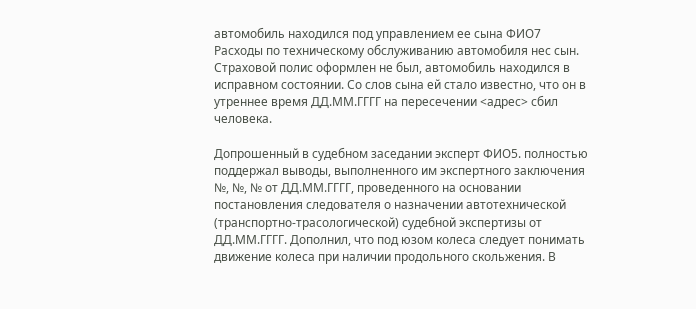автомобиль находился под управлением ее сына ФИО7 Расходы по техническому обслуживанию автомобиля нес сын. Страховой полис оформлен не был, автомобиль находился в исправном состоянии. Со слов сына ей стало известно, что он в утреннее время ДД.ММ.ГГГГ на пересечении <адрес> сбил человека.

Допрошенный в судебном заседании эксперт ФИО5. полностью поддержал выводы, выполненного им экспертного заключения №, №, № от ДД.ММ.ГГГГ, проведенного на основании постановления следователя о назначении автотехнической (транспортно-трасологической) судебной экспертизы от ДД.ММ.ГГГГ. Дополнил, что под юзом колеса следует понимать движение колеса при наличии продольного скольжения. В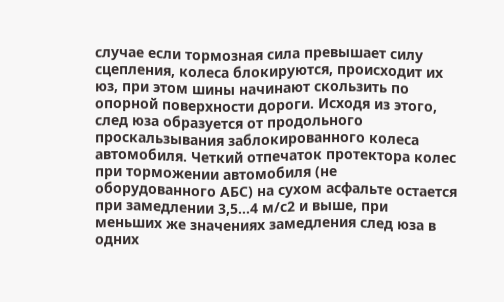случае если тормозная сила превышает силу сцепления, колеса блокируются, происходит их юз, при этом шины начинают скользить по опорной поверхности дороги. Исходя из этого, след юза образуется от продольного проскальзывания заблокированного колеса автомобиля. Четкий отпечаток протектора колес при торможении автомобиля (не оборудованного АБС) на сухом асфальте остается при замедлении 3,5…4 м/с2 и выше, при меньших же значениях замедления след юза в одних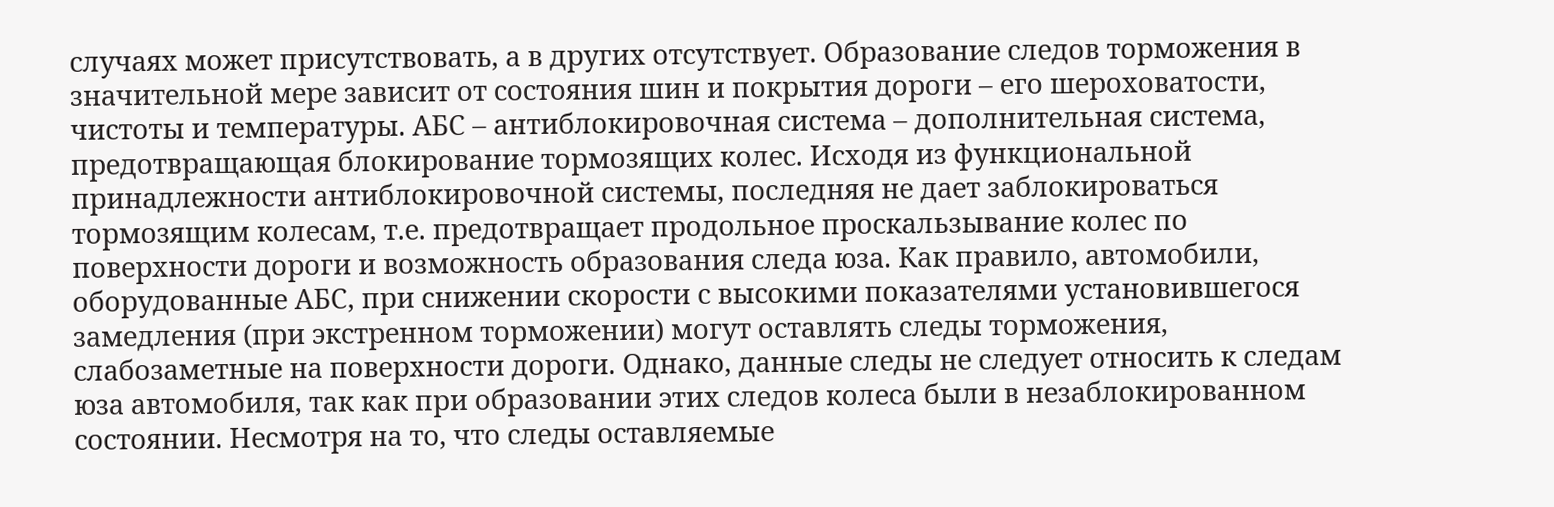случаях может присутствовать, а в других отсутствует. Образование следов торможения в значительной мере зависит от состояния шин и покрытия дороги – его шероховатости, чистоты и температуры. АБС – антиблокировочная система – дополнительная система, предотвращающая блокирование тормозящих колес. Исходя из функциональной принадлежности антиблокировочной системы, последняя не дает заблокироваться тормозящим колесам, т.е. предотвращает продольное проскальзывание колес по поверхности дороги и возможность образования следа юза. Как правило, автомобили, оборудованные АБС, при снижении скорости с высокими показателями установившегося замедления (при экстренном торможении) могут оставлять следы торможения, слабозаметные на поверхности дороги. Однако, данные следы не следует относить к следам юза автомобиля, так как при образовании этих следов колеса были в незаблокированном состоянии. Несмотря на то, что следы оставляемые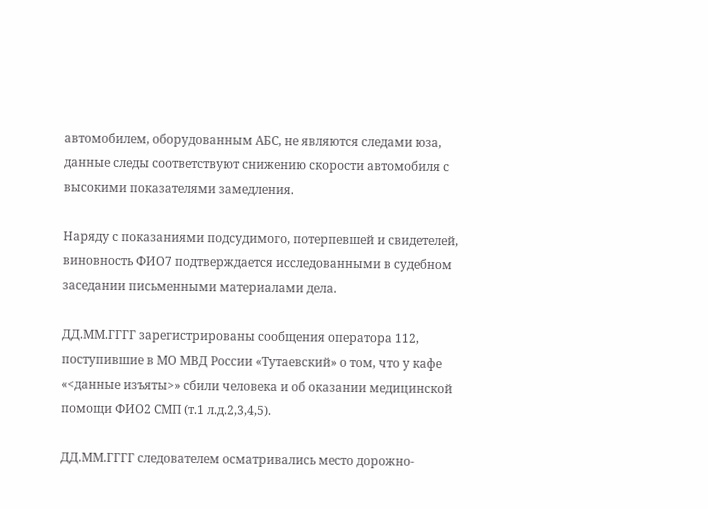автомобилем, оборудованным АБС, не являются следами юза, данные следы соответствуют снижению скорости автомобиля с высокими показателями замедления.

Наряду с показаниями подсудимого, потерпевшей и свидетелей, виновность ФИО7 подтверждается исследованными в судебном заседании письменными материалами дела.

ДД.ММ.ГГГГ зарегистрированы сообщения оператора 112, поступившие в МО МВД России «Тутаевский» о том, что у кафе «<данные изъяты>» сбили человека и об оказании медицинской помощи ФИО2 СМП (т.1 л.д.2,3,4,5).

ДД.ММ.ГГГГ следователем осматривались место дорожно-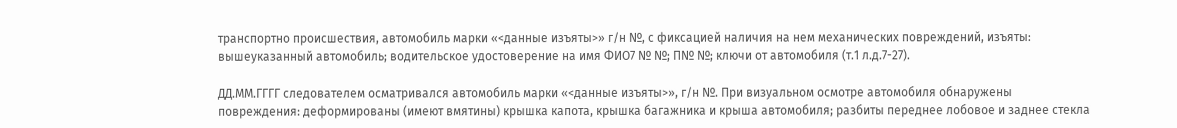транспортно происшествия, автомобиль марки «<данные изъяты>» г/н №, с фиксацией наличия на нем механических повреждений, изъяты: вышеуказанный автомобиль; водительское удостоверение на имя ФИО7 № №; П№ №; ключи от автомобиля (т.1 л.д.7-27).

ДД.ММ.ГГГГ следователем осматривался автомобиль марки «<данные изъяты>», г/н №. При визуальном осмотре автомобиля обнаружены повреждения: деформированы (имеют вмятины) крышка капота, крышка багажника и крыша автомобиля; разбиты переднее лобовое и заднее стекла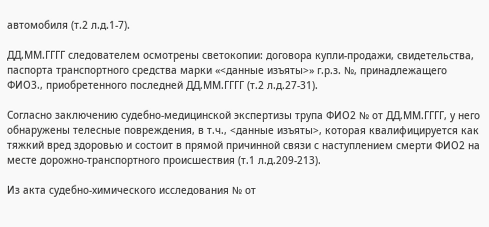автомобиля (т.2 л.д.1-7).

ДД.ММ.ГГГГ следователем осмотрены светокопии: договора купли-продажи, свидетельства, паспорта транспортного средства марки «<данные изъяты>» г.р.з. №, принадлежащего ФИО3., приобретенного последней ДД.ММ.ГГГГ (т.2 л.д.27-31).

Согласно заключению судебно-медицинской экспертизы трупа ФИО2 № от ДД.ММ.ГГГГ, у него обнаружены телесные повреждения, в т.ч., <данные изъяты>, которая квалифицируется как тяжкий вред здоровью и состоит в прямой причинной связи с наступлением смерти ФИО2 на месте дорожно-транспортного происшествия (т.1 л.д.209-213).

Из акта судебно-химического исследования № от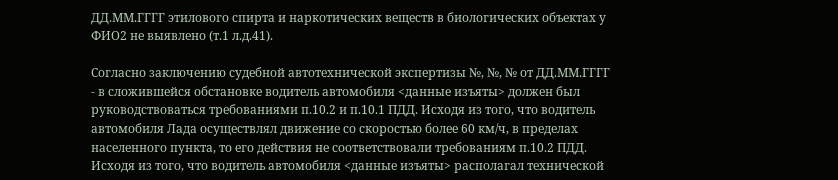ДД.ММ.ГГГГ этилового спирта и наркотических веществ в биологических объектах у ФИО2 не выявлено (т.1 л.д.41).

Согласно заключению судебной автотехнической экспертизы №, №, № от ДД.ММ.ГГГГ - в сложившейся обстановке водитель автомобиля <данные изъяты> должен был руководствоваться требованиями п.10.2 и п.10.1 ПДД. Исходя из того, что водитель автомобиля Лада осуществлял движение со скоростью более 60 км/ч, в пределах населенного пункта, то его действия не соответствовали требованиям п.10.2 ПДД. Исходя из того, что водитель автомобиля <данные изъяты> располагал технической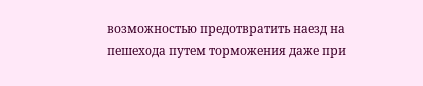возможностью предотвратить наезд на пешехода путем торможения даже при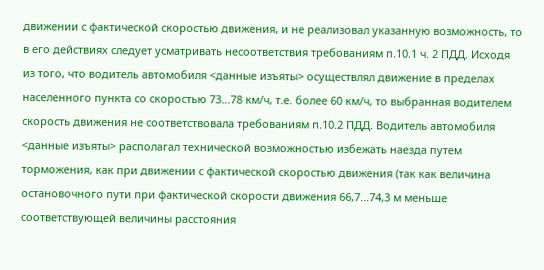движении с фактической скоростью движения, и не реализовал указанную возможность, то в его действиях следует усматривать несоответствия требованиям п.10.1 ч. 2 ПДД. Исходя из того, что водитель автомобиля <данные изъяты> осуществлял движение в пределах населенного пункта со скоростью 73...78 км/ч, т.е. более 60 км/ч, то выбранная водителем скорость движения не соответствовала требованиям п.10.2 ПДД. Водитель автомобиля <данные изъяты> располагал технической возможностью избежать наезда путем торможения, как при движении с фактической скоростью движения (так как величина остановочного пути при фактической скорости движения 66,7...74,3 м меньше соответствующей величины расстояния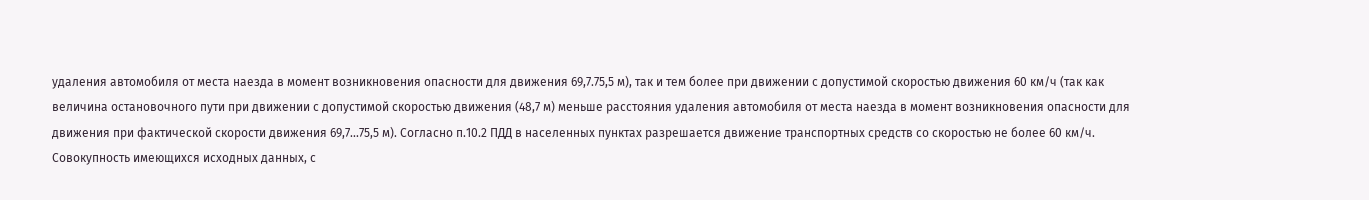удаления автомобиля от места наезда в момент возникновения опасности для движения 69,7.75,5 м), так и тем более при движении с допустимой скоростью движения 60 км/ч (так как величина остановочного пути при движении с допустимой скоростью движения (48,7 м) меньше расстояния удаления автомобиля от места наезда в момент возникновения опасности для движения при фактической скорости движения 69,7...75,5 м). Согласно п.10.2 ПДД в населенных пунктах разрешается движение транспортных средств со скоростью не более 60 км/ч. Совокупность имеющихся исходных данных, с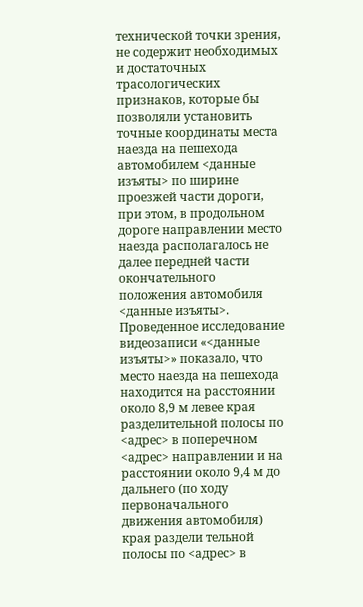технической точки зрения, не содержит необходимых и достаточных трасологических признаков, которые бы позволяли установить точные координаты места наезда на пешехода автомобилем <данные изъяты> по ширине проезжей части дороги, при этом, в продольном дороге направлении место наезда располагалось не далее передней части окончательного положения автомобиля <данные изъяты>. Проведенное исследование видеозаписи «<данные изъяты>» показало, что место наезда на пешехода находится на расстоянии около 8,9 м левее края разделительной полосы по <адрес> в поперечном <адрес> направлении и на расстоянии около 9,4 м до дальнего (по ходу первоначального движения автомобиля) края раздели тельной полосы по <адрес> в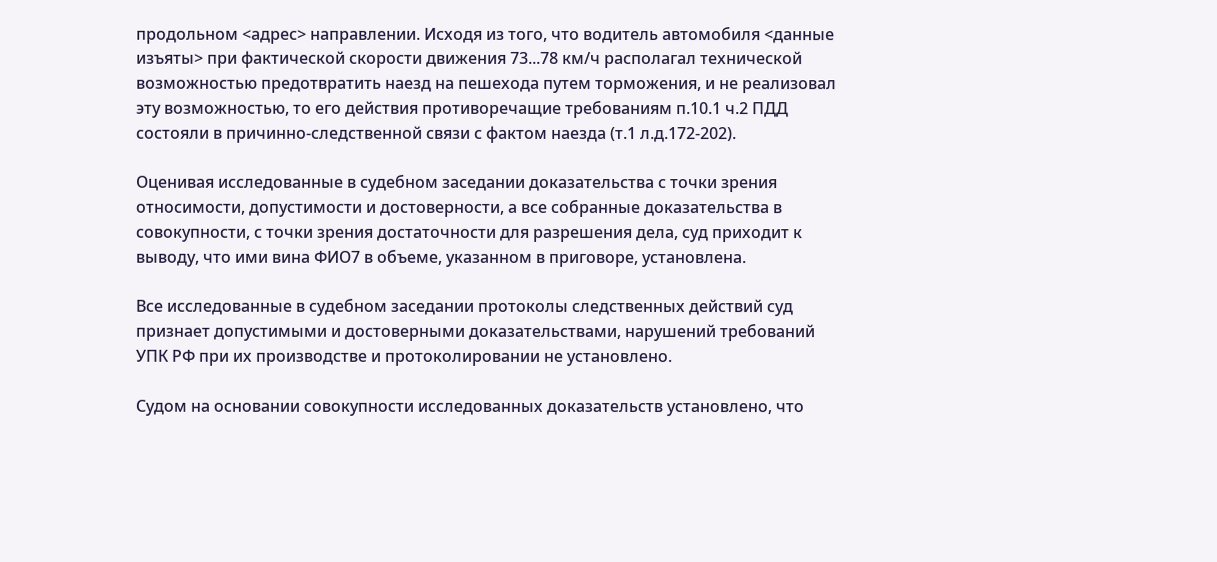продольном <адрес> направлении. Исходя из того, что водитель автомобиля <данные изъяты> при фактической скорости движения 73...78 км/ч располагал технической возможностью предотвратить наезд на пешехода путем торможения, и не реализовал эту возможностью, то его действия противоречащие требованиям п.10.1 ч.2 ПДД состояли в причинно-следственной связи с фактом наезда (т.1 л.д.172-202).

Оценивая исследованные в судебном заседании доказательства с точки зрения относимости, допустимости и достоверности, а все собранные доказательства в совокупности, с точки зрения достаточности для разрешения дела, суд приходит к выводу, что ими вина ФИО7 в объеме, указанном в приговоре, установлена.

Все исследованные в судебном заседании протоколы следственных действий суд признает допустимыми и достоверными доказательствами, нарушений требований УПК РФ при их производстве и протоколировании не установлено.

Судом на основании совокупности исследованных доказательств установлено, что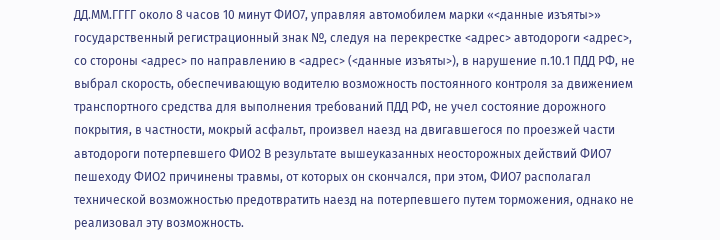ДД.ММ.ГГГГ около 8 часов 10 минут ФИО7, управляя автомобилем марки «<данные изъяты>» государственный регистрационный знак №, следуя на перекрестке <адрес> автодороги <адрес>, со стороны <адрес> по направлению в <адрес> (<данные изъяты>), в нарушение п.10.1 ПДД РФ, не выбрал скорость, обеспечивающую водителю возможность постоянного контроля за движением транспортного средства для выполнения требований ПДД РФ, не учел состояние дорожного покрытия, в частности, мокрый асфальт, произвел наезд на двигавшегося по проезжей части автодороги потерпевшего ФИО2 В результате вышеуказанных неосторожных действий ФИО7 пешеходу ФИО2 причинены травмы, от которых он скончался, при этом, ФИО7 располагал технической возможностью предотвратить наезд на потерпевшего путем торможения, однако не реализовал эту возможность.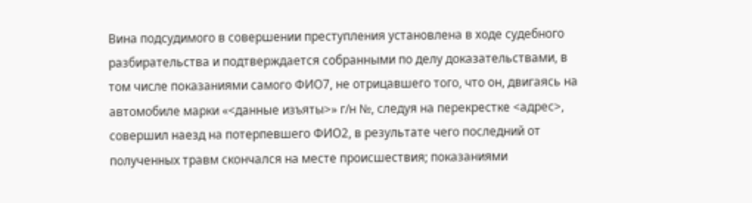Вина подсудимого в совершении преступления установлена в ходе судебного разбирательства и подтверждается собранными по делу доказательствами, в том числе показаниями самого ФИО7, не отрицавшего того, что он, двигаясь на автомобиле марки «<данные изъяты>» г/н №, следуя на перекрестке <адрес>, совершил наезд на потерпевшего ФИО2, в результате чего последний от полученных травм скончался на месте происшествия; показаниями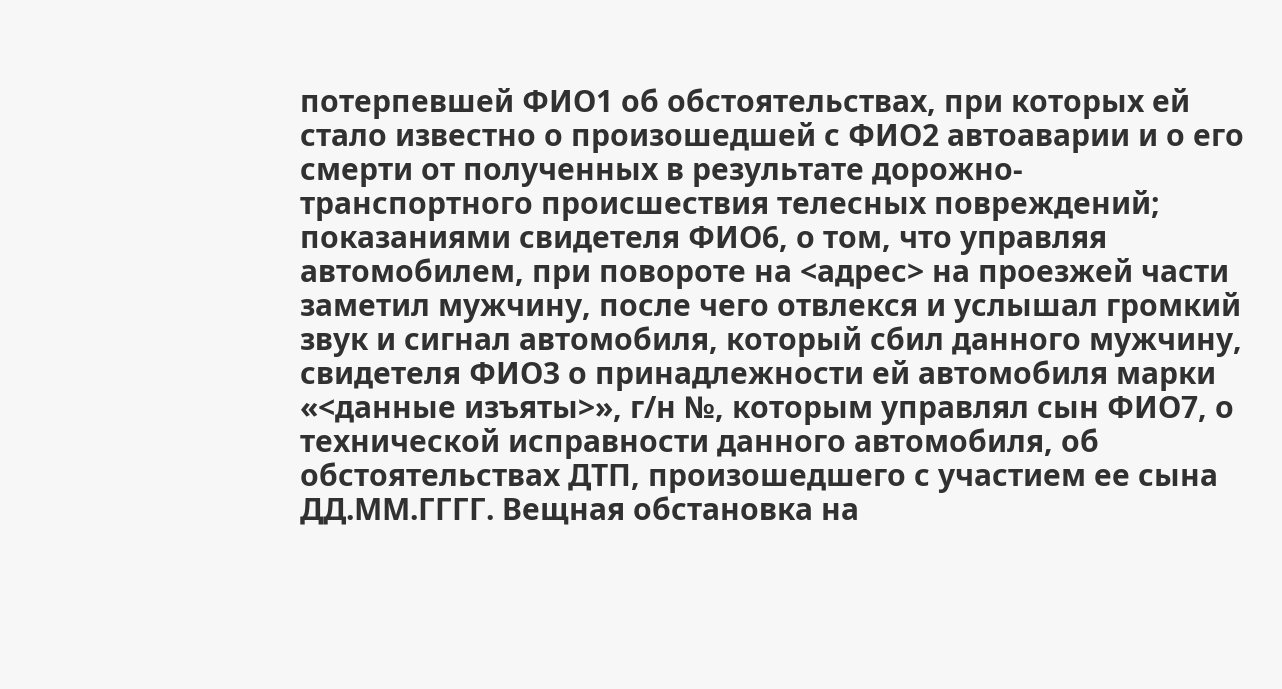потерпевшей ФИО1 об обстоятельствах, при которых ей стало известно о произошедшей с ФИО2 автоаварии и о его смерти от полученных в результате дорожно-транспортного происшествия телесных повреждений; показаниями свидетеля ФИО6, о том, что управляя автомобилем, при повороте на <адрес> на проезжей части заметил мужчину, после чего отвлекся и услышал громкий звук и сигнал автомобиля, который сбил данного мужчину, свидетеля ФИО3 о принадлежности ей автомобиля марки «<данные изъяты>», г/н №, которым управлял сын ФИО7, о технической исправности данного автомобиля, об обстоятельствах ДТП, произошедшего с участием ее сына ДД.ММ.ГГГГ. Вещная обстановка на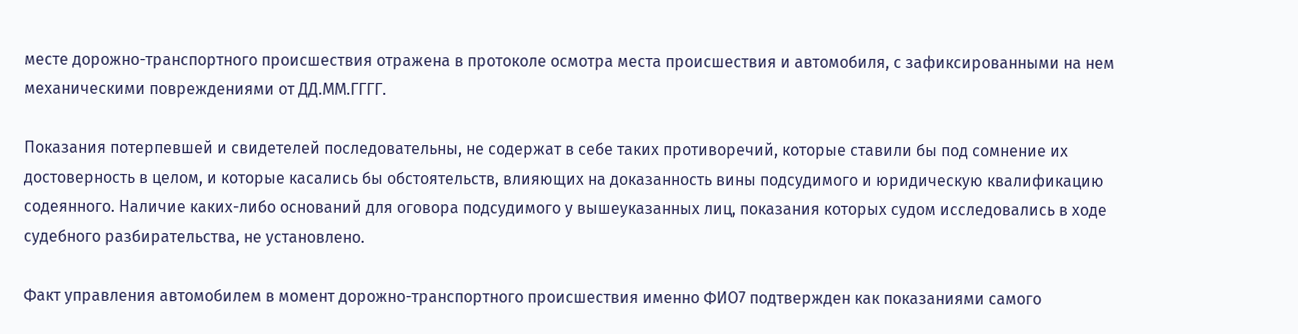месте дорожно-транспортного происшествия отражена в протоколе осмотра места происшествия и автомобиля, с зафиксированными на нем механическими повреждениями от ДД.ММ.ГГГГ.

Показания потерпевшей и свидетелей последовательны, не содержат в себе таких противоречий, которые ставили бы под сомнение их достоверность в целом, и которые касались бы обстоятельств, влияющих на доказанность вины подсудимого и юридическую квалификацию содеянного. Наличие каких-либо оснований для оговора подсудимого у вышеуказанных лиц, показания которых судом исследовались в ходе судебного разбирательства, не установлено.

Факт управления автомобилем в момент дорожно-транспортного происшествия именно ФИО7 подтвержден как показаниями самого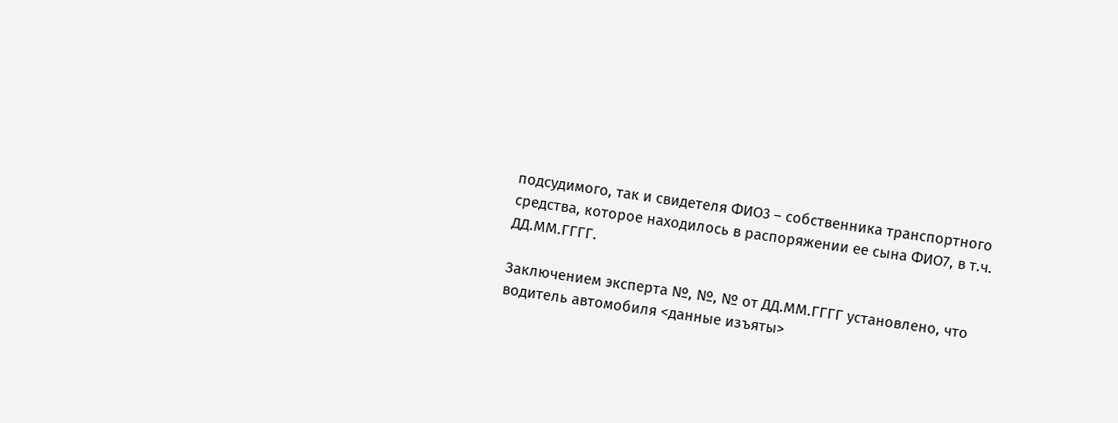подсудимого, так и свидетеля ФИО3 – собственника транспортного средства, которое находилось в распоряжении ее сына ФИО7, в т.ч. ДД.ММ.ГГГГ.

Заключением эксперта №, №, № от ДД.ММ.ГГГГ установлено, что водитель автомобиля <данные изъяты>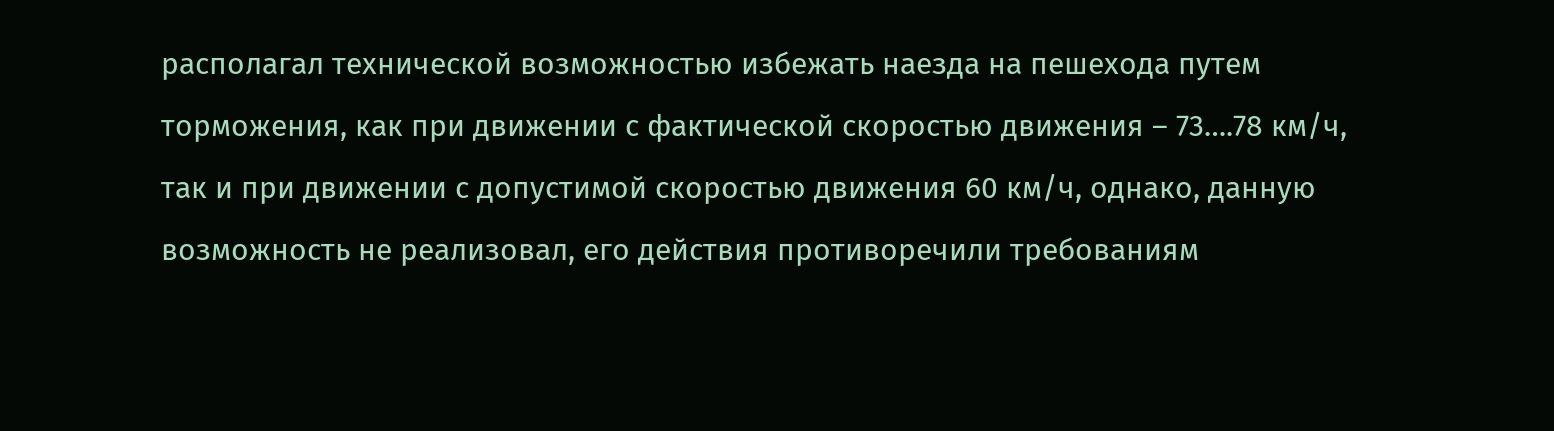располагал технической возможностью избежать наезда на пешехода путем торможения, как при движении с фактической скоростью движения – 73….78 км/ч, так и при движении с допустимой скоростью движения 60 км/ч, однако, данную возможность не реализовал, его действия противоречили требованиям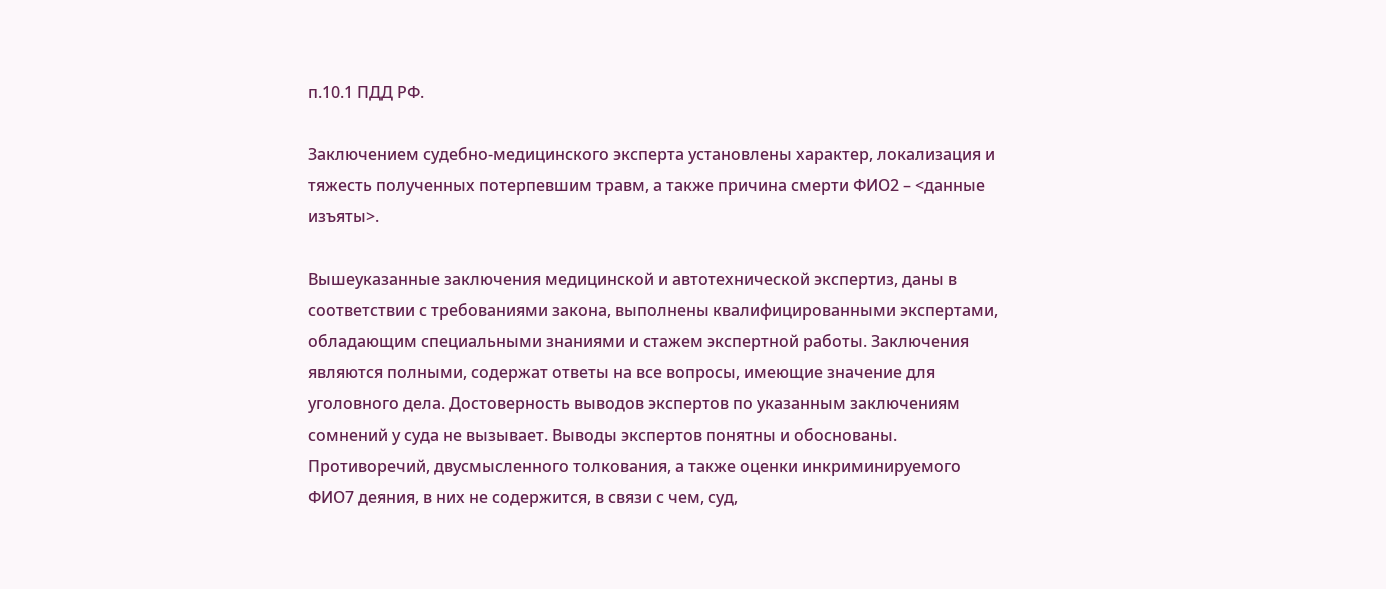п.10.1 ПДД РФ.

Заключением судебно-медицинского эксперта установлены характер, локализация и тяжесть полученных потерпевшим травм, а также причина смерти ФИО2 – <данные изъяты>.

Вышеуказанные заключения медицинской и автотехнической экспертиз, даны в соответствии с требованиями закона, выполнены квалифицированными экспертами, обладающим специальными знаниями и стажем экспертной работы. Заключения являются полными, содержат ответы на все вопросы, имеющие значение для уголовного дела. Достоверность выводов экспертов по указанным заключениям сомнений у суда не вызывает. Выводы экспертов понятны и обоснованы. Противоречий, двусмысленного толкования, а также оценки инкриминируемого ФИО7 деяния, в них не содержится, в связи с чем, суд,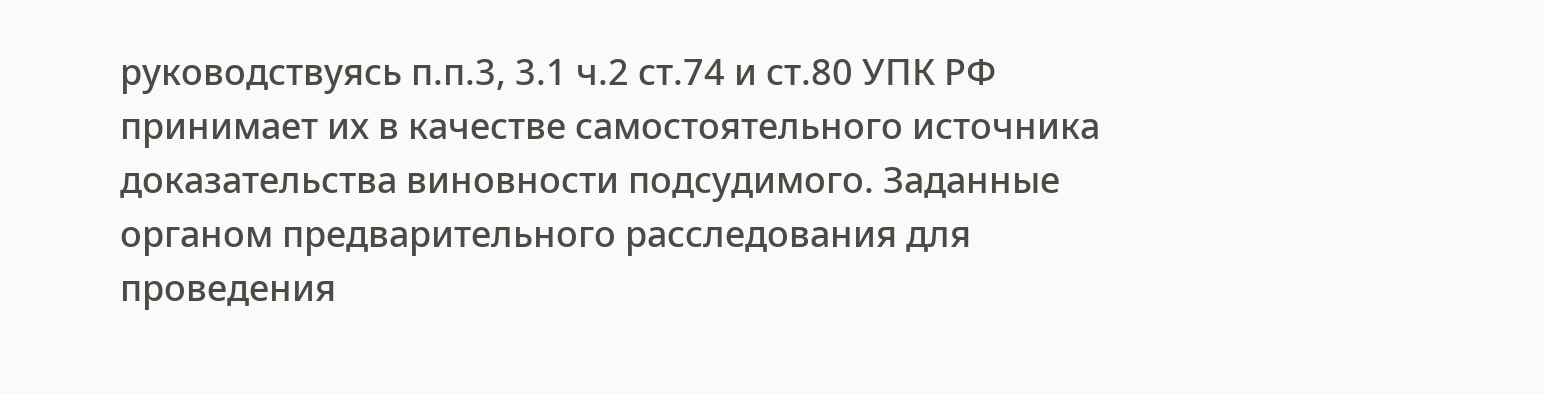руководствуясь п.п.3, 3.1 ч.2 ст.74 и ст.80 УПК РФ принимает их в качестве самостоятельного источника доказательства виновности подсудимого. Заданные органом предварительного расследования для проведения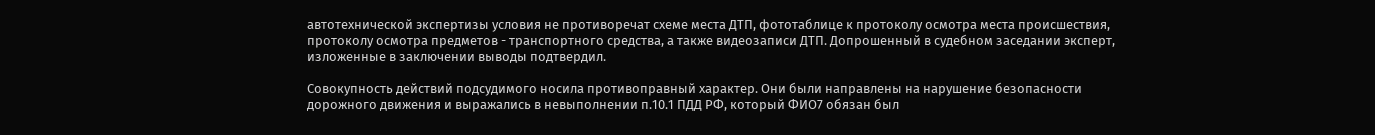автотехнической экспертизы условия не противоречат схеме места ДТП, фототаблице к протоколу осмотра места происшествия, протоколу осмотра предметов - транспортного средства, а также видеозаписи ДТП. Допрошенный в судебном заседании эксперт, изложенные в заключении выводы подтвердил.

Совокупность действий подсудимого носила противоправный характер. Они были направлены на нарушение безопасности дорожного движения и выражались в невыполнении п.10.1 ПДД РФ, который ФИО7 обязан был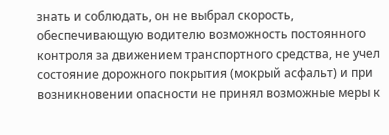знать и соблюдать, он не выбрал скорость, обеспечивающую водителю возможность постоянного контроля за движением транспортного средства, не учел состояние дорожного покрытия (мокрый асфальт) и при возникновении опасности не принял возможные меры к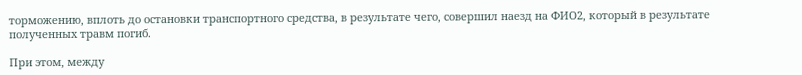торможению, вплоть до остановки транспортного средства, в результате чего, совершил наезд на ФИО2, который в результате полученных травм погиб.

При этом, между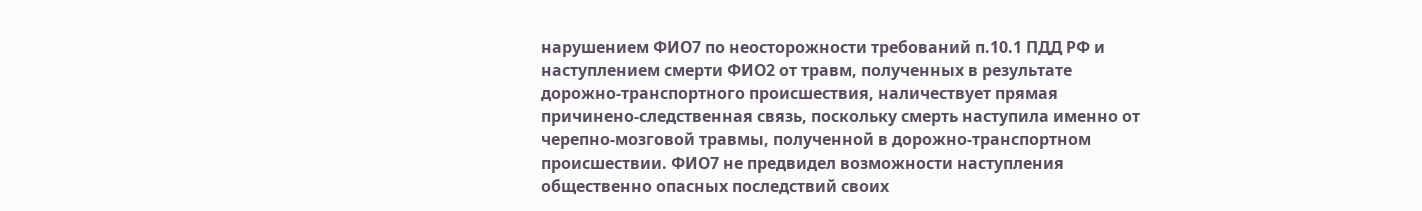нарушением ФИО7 по неосторожности требований п.10.1 ПДД РФ и наступлением смерти ФИО2 от травм, полученных в результате дорожно-транспортного происшествия, наличествует прямая причинено-следственная связь, поскольку смерть наступила именно от черепно-мозговой травмы, полученной в дорожно-транспортном происшествии. ФИО7 не предвидел возможности наступления общественно опасных последствий своих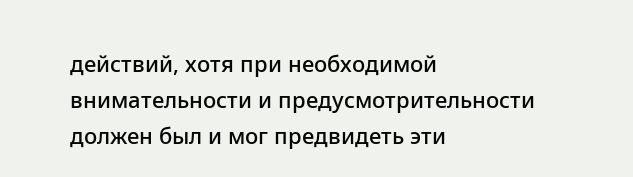действий, хотя при необходимой внимательности и предусмотрительности должен был и мог предвидеть эти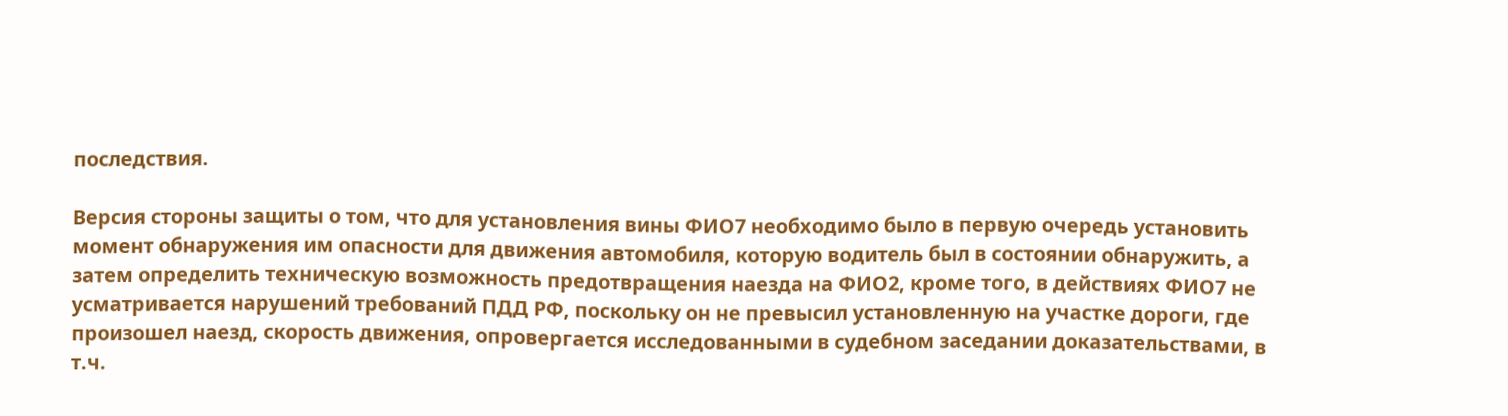последствия.

Версия стороны защиты о том, что для установления вины ФИО7 необходимо было в первую очередь установить момент обнаружения им опасности для движения автомобиля, которую водитель был в состоянии обнаружить, а затем определить техническую возможность предотвращения наезда на ФИО2, кроме того, в действиях ФИО7 не усматривается нарушений требований ПДД РФ, поскольку он не превысил установленную на участке дороги, где произошел наезд, скорость движения, опровергается исследованными в судебном заседании доказательствами, в т.ч.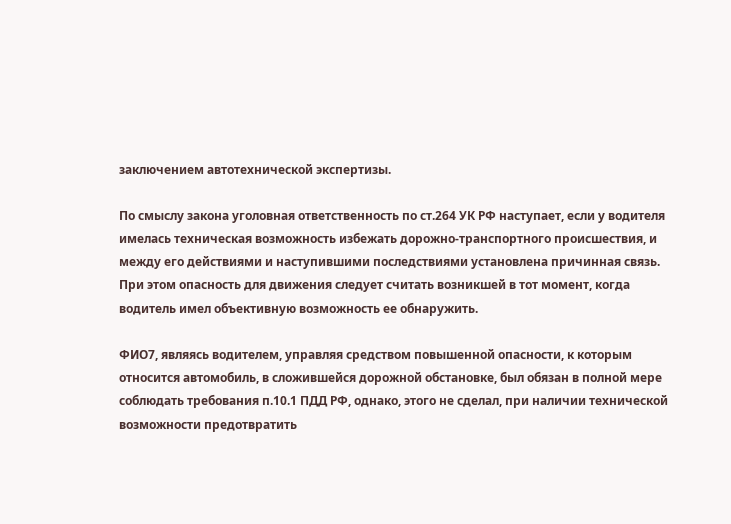заключением автотехнической экспертизы.

По смыслу закона уголовная ответственность по ст.264 УК РФ наступает, если у водителя имелась техническая возможность избежать дорожно-транспортного происшествия, и между его действиями и наступившими последствиями установлена причинная связь. При этом опасность для движения следует считать возникшей в тот момент, когда водитель имел объективную возможность ее обнаружить.

ФИО7, являясь водителем, управляя средством повышенной опасности, к которым относится автомобиль, в сложившейся дорожной обстановке, был обязан в полной мере соблюдать требования п.10.1 ПДД РФ, однако, этого не сделал, при наличии технической возможности предотвратить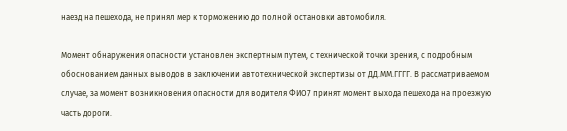наезд на пешехода, не принял мер к торможению до полной остановки автомобиля.

Момент обнаружения опасности установлен экспертным путем, с технической точки зрения, с подробным обоснованием данных выводов в заключении автотехнической экспертизы от ДД.ММ.ГГГГ. В рассматриваемом случае, за момент возникновения опасности для водителя ФИО7 принят момент выхода пешехода на проезжую часть дороги.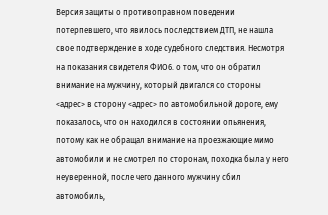Версия защиты о противоправном поведении потерпевшего, что явилось последствием ДТП, не нашла свое подтверждение в ходе судебного следствия. Несмотря на показания свидетеля ФИО6. о том, что он обратил внимание на мужчину, который двигался со стороны <адрес> в сторону <адрес> по автомобильной дороге, ему показалось, что он находился в состоянии опьянения, потому как не обращал внимание на проезжающие мимо автомобили и не смотрел по сторонам, походка была у него неуверенной, после чего данного мужчину сбил автомобиль,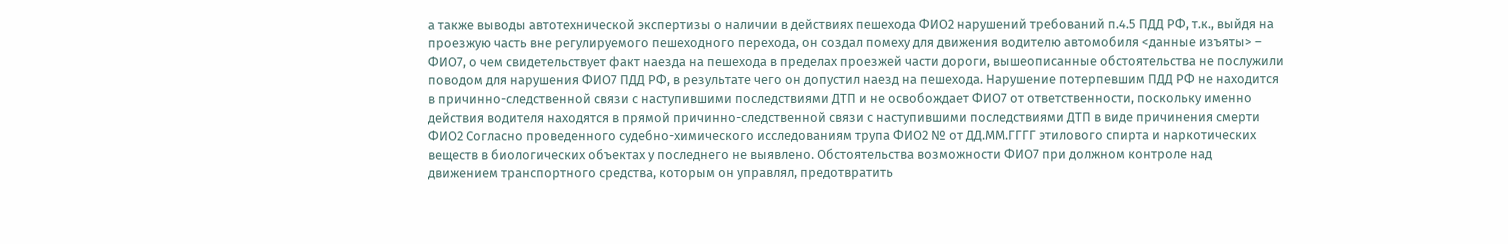а также выводы автотехнической экспертизы о наличии в действиях пешехода ФИО2 нарушений требований п.4.5 ПДД РФ, т.к., выйдя на проезжую часть вне регулируемого пешеходного перехода, он создал помеху для движения водителю автомобиля <данные изъяты> – ФИО7, о чем свидетельствует факт наезда на пешехода в пределах проезжей части дороги, вышеописанные обстоятельства не послужили поводом для нарушения ФИО7 ПДД РФ, в результате чего он допустил наезд на пешехода. Нарушение потерпевшим ПДД РФ не находится в причинно-следственной связи с наступившими последствиями ДТП и не освобождает ФИО7 от ответственности, поскольку именно действия водителя находятся в прямой причинно-следственной связи с наступившими последствиями ДТП в виде причинения смерти ФИО2 Согласно проведенного судебно-химического исследованиям трупа ФИО2 № от ДД.ММ.ГГГГ этилового спирта и наркотических веществ в биологических объектах у последнего не выявлено. Обстоятельства возможности ФИО7 при должном контроле над движением транспортного средства, которым он управлял, предотвратить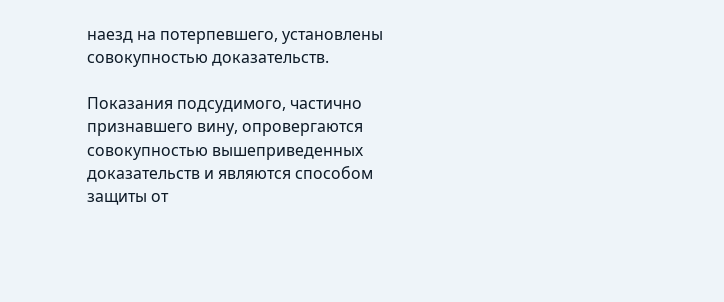наезд на потерпевшего, установлены совокупностью доказательств.

Показания подсудимого, частично признавшего вину, опровергаются совокупностью вышеприведенных доказательств и являются способом защиты от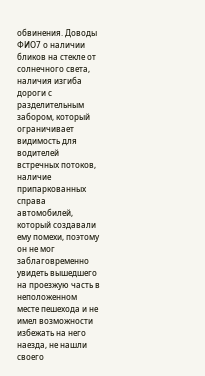обвинения. Доводы ФИО7 о наличии бликов на стекле от солнечного света, наличия изгиба дороги с разделительным забором, который ограничивает видимость для водителей встречных потоков, наличие припаркованных справа автомобилей, который создавали ему помехи, поэтому он не мог заблаговременно увидеть вышедшего на проезжую часть в неположенном месте пешехода и не имел возможности избежать на него наезда, не нашли своего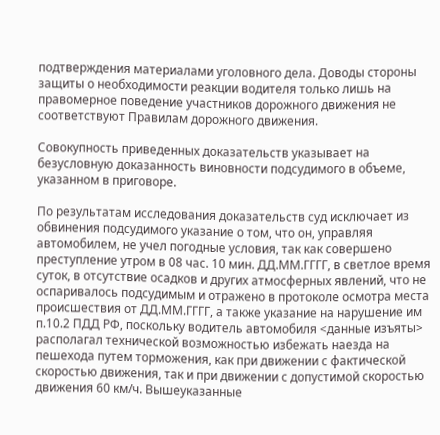подтверждения материалами уголовного дела. Доводы стороны защиты о необходимости реакции водителя только лишь на правомерное поведение участников дорожного движения не соответствуют Правилам дорожного движения.

Совокупность приведенных доказательств указывает на безусловную доказанность виновности подсудимого в объеме, указанном в приговоре.

По результатам исследования доказательств суд исключает из обвинения подсудимого указание о том, что он, управляя автомобилем, не учел погодные условия, так как совершено преступление утром в 08 час. 10 мин. ДД.ММ.ГГГГ, в светлое время суток, в отсутствие осадков и других атмосферных явлений, что не оспаривалось подсудимым и отражено в протоколе осмотра места происшествия от ДД.ММ.ГГГГ, а также указание на нарушение им п.10.2 ПДД РФ, поскольку водитель автомобиля <данные изъяты> располагал технической возможностью избежать наезда на пешехода путем торможения, как при движении с фактической скоростью движения, так и при движении с допустимой скоростью движения 60 км/ч. Вышеуказанные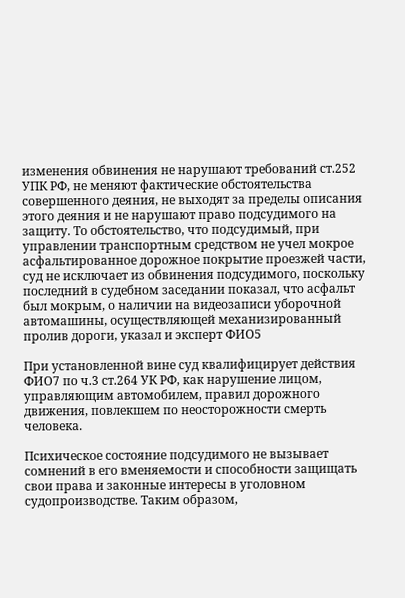изменения обвинения не нарушают требований ст.252 УПК РФ, не меняют фактические обстоятельства совершенного деяния, не выходят за пределы описания этого деяния и не нарушают право подсудимого на защиту. То обстоятельство, что подсудимый, при управлении транспортным средством не учел мокрое асфальтированное дорожное покрытие проезжей части, суд не исключает из обвинения подсудимого, поскольку последний в судебном заседании показал, что асфальт был мокрым, о наличии на видеозаписи уборочной автомашины, осуществляющей механизированный пролив дороги, указал и эксперт ФИО5

При установленной вине суд квалифицирует действия ФИО7 по ч.3 ст.264 УК РФ, как нарушение лицом, управляющим автомобилем, правил дорожного движения, повлекшем по неосторожности смерть человека.

Психическое состояние подсудимого не вызывает сомнений в его вменяемости и способности защищать свои права и законные интересы в уголовном судопроизводстве. Таким образом,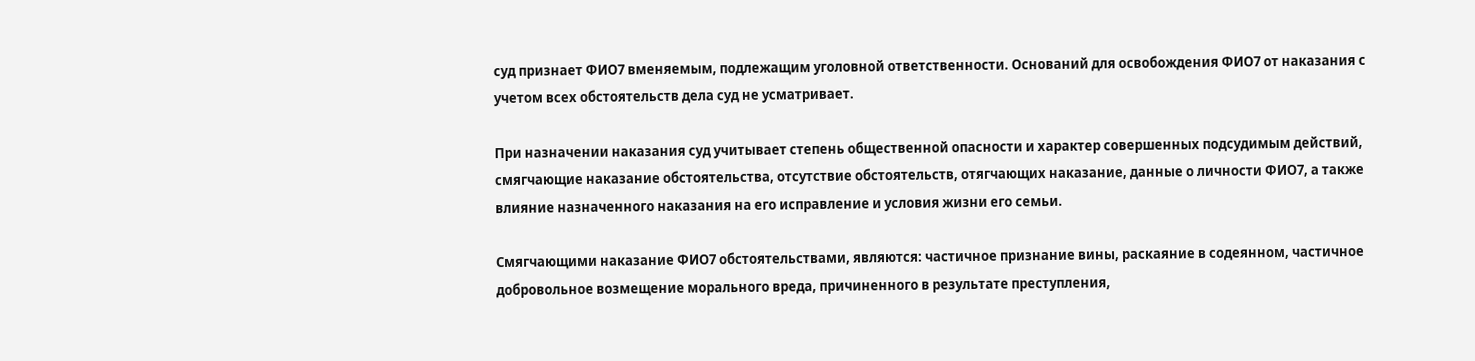суд признает ФИО7 вменяемым, подлежащим уголовной ответственности. Оснований для освобождения ФИО7 от наказания с учетом всех обстоятельств дела суд не усматривает.

При назначении наказания суд учитывает степень общественной опасности и характер совершенных подсудимым действий, смягчающие наказание обстоятельства, отсутствие обстоятельств, отягчающих наказание, данные о личности ФИО7, а также влияние назначенного наказания на его исправление и условия жизни его семьи.

Смягчающими наказание ФИО7 обстоятельствами, являются: частичное признание вины, раскаяние в содеянном, частичное добровольное возмещение морального вреда, причиненного в результате преступления,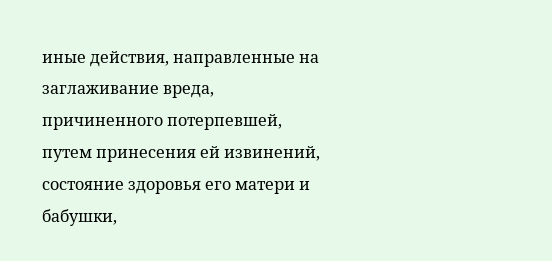иные действия, направленные на заглаживание вреда, причиненного потерпевшей, путем принесения ей извинений, состояние здоровья его матери и бабушки,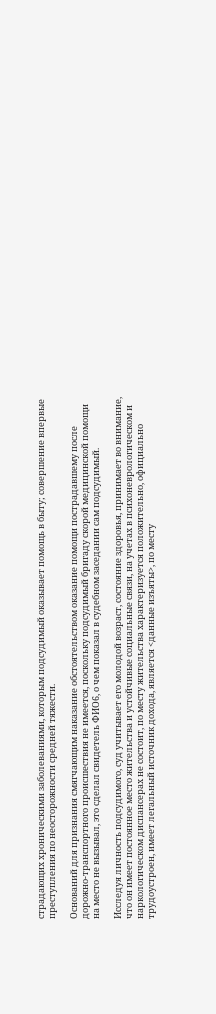страдающих хроническими заболеваниями, которым подсудимый оказывает помощь в быту; совершение впервые преступления по неосторожности средней тяжести.

Оснований для признания смягчающим наказание обстоятельством оказание помощи пострадавшему после дорожно-транспортного происшествия не имеется, поскольку подсудимый бригаду скорой медицинской помощи на место не вызывал, это сделал свидетель ФИО6, о чем показал в судебном заседании сам подсудимый.

Исследуя личность подсудимого, суд учитывает его молодой возраст, состояние здоровья, принимает во внимание, что он имеет постоянное место жительства и устойчивые социальные связи, на учетах в психоневрологическом и наркологическом диспансерах не состоит, по месту жительства характеризуется положительно, официально трудоустроен, имеет легальный источник дохода, является <данные изъяты>, по месту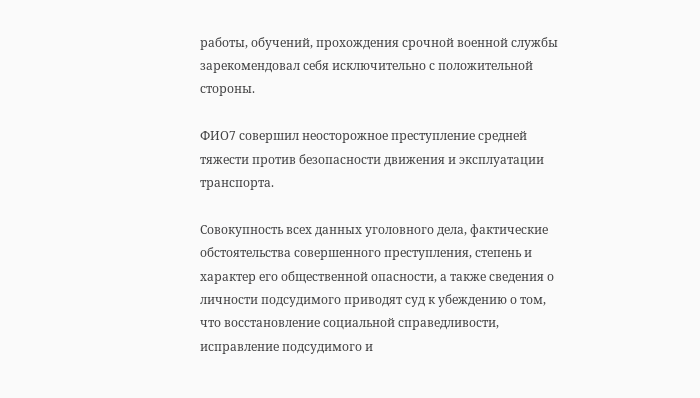работы, обучений, прохождения срочной военной службы зарекомендовал себя исключительно с положительной стороны.

ФИО7 совершил неосторожное преступление средней тяжести против безопасности движения и эксплуатации транспорта.

Совокупность всех данных уголовного дела, фактические обстоятельства совершенного преступления, степень и характер его общественной опасности, а также сведения о личности подсудимого приводят суд к убеждению о том, что восстановление социальной справедливости, исправление подсудимого и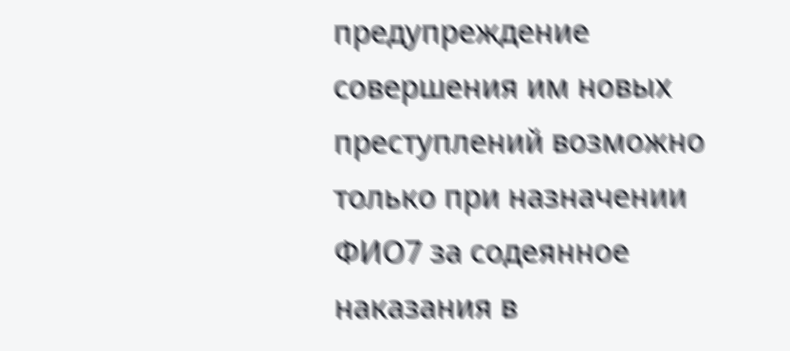предупреждение совершения им новых преступлений возможно только при назначении ФИО7 за содеянное наказания в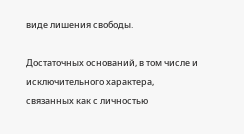виде лишения свободы.

Достаточных оснований, в том числе и исключительного характера, связанных как с личностью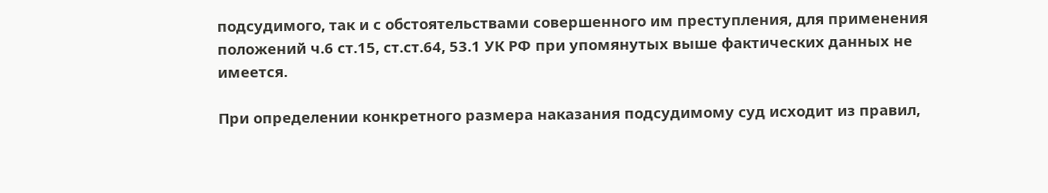подсудимого, так и с обстоятельствами совершенного им преступления, для применения положений ч.6 ст.15, ст.ст.64, 53.1 УК РФ при упомянутых выше фактических данных не имеется.

При определении конкретного размера наказания подсудимому суд исходит из правил,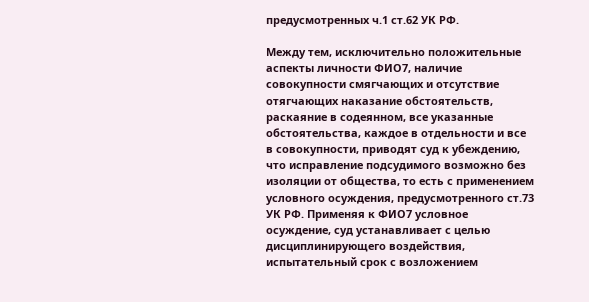предусмотренных ч.1 ст.62 УК РФ.

Между тем, исключительно положительные аспекты личности ФИО7, наличие совокупности смягчающих и отсутствие отягчающих наказание обстоятельств, раскаяние в содеянном, все указанные обстоятельства, каждое в отдельности и все в совокупности, приводят суд к убеждению, что исправление подсудимого возможно без изоляции от общества, то есть с применением условного осуждения, предусмотренного ст.73 УК РФ. Применяя к ФИО7 условное осуждение, суд устанавливает с целью дисциплинирующего воздействия, испытательный срок с возложением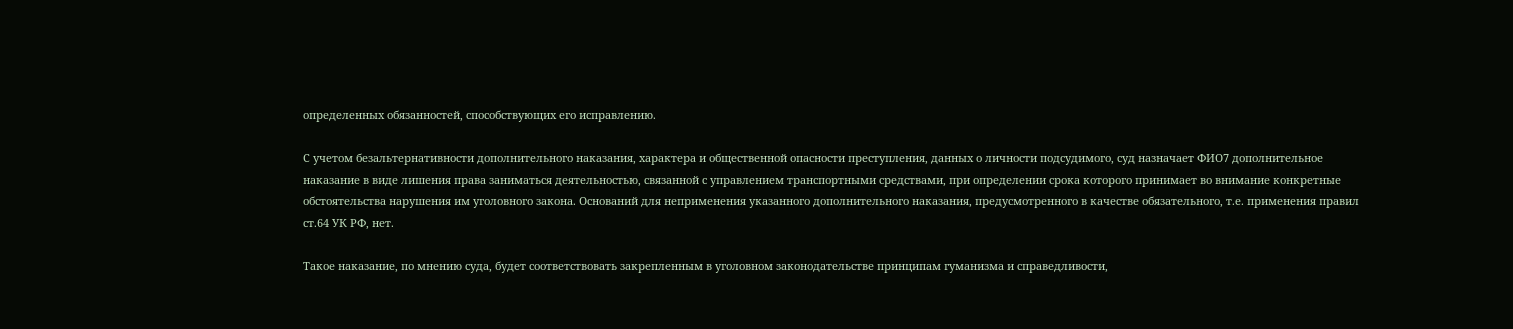определенных обязанностей, способствующих его исправлению.

С учетом безальтернативности дополнительного наказания, характера и общественной опасности преступления, данных о личности подсудимого, суд назначает ФИО7 дополнительное наказание в виде лишения права заниматься деятельностью, связанной с управлением транспортными средствами, при определении срока которого принимает во внимание конкретные обстоятельства нарушения им уголовного закона. Оснований для неприменения указанного дополнительного наказания, предусмотренного в качестве обязательного, т.е. применения правил ст.64 УК РФ, нет.

Такое наказание, по мнению суда, будет соответствовать закрепленным в уголовном законодательстве принципам гуманизма и справедливости,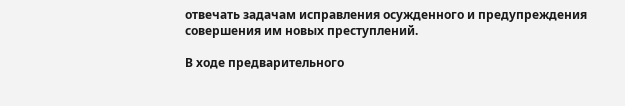отвечать задачам исправления осужденного и предупреждения совершения им новых преступлений.

В ходе предварительного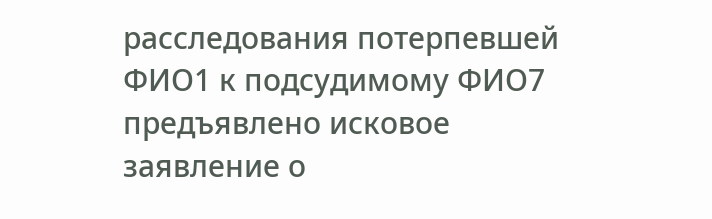расследования потерпевшей ФИО1 к подсудимому ФИО7 предъявлено исковое заявление о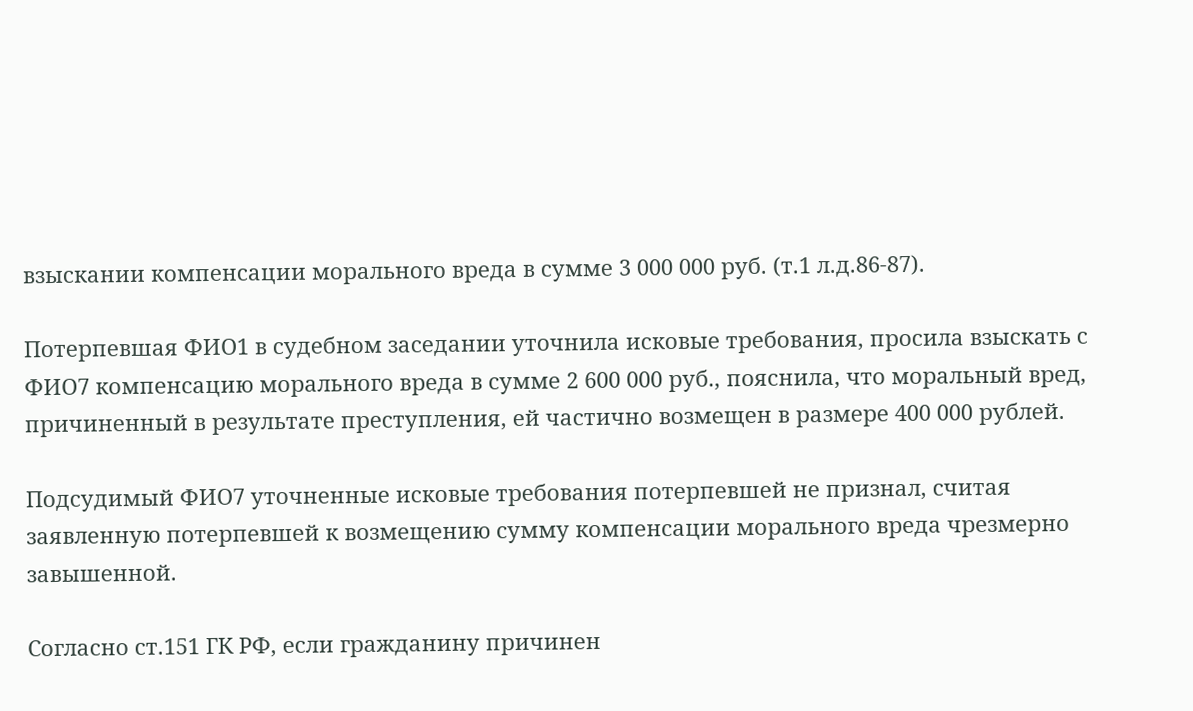взыскании компенсации морального вреда в сумме 3 000 000 руб. (т.1 л.д.86-87).

Потерпевшая ФИО1 в судебном заседании уточнила исковые требования, просила взыскать с ФИО7 компенсацию морального вреда в сумме 2 600 000 руб., пояснила, что моральный вред, причиненный в результате преступления, ей частично возмещен в размере 400 000 рублей.

Подсудимый ФИО7 уточненные исковые требования потерпевшей не признал, считая заявленную потерпевшей к возмещению сумму компенсации морального вреда чрезмерно завышенной.

Согласно ст.151 ГК РФ, если гражданину причинен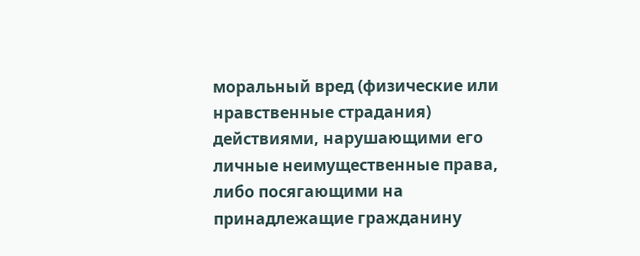моральный вред (физические или нравственные страдания) действиями, нарушающими его личные неимущественные права, либо посягающими на принадлежащие гражданину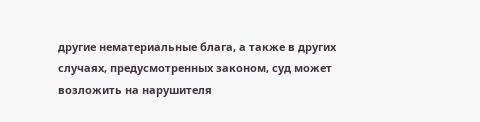другие нематериальные блага, а также в других случаях, предусмотренных законом, суд может возложить на нарушителя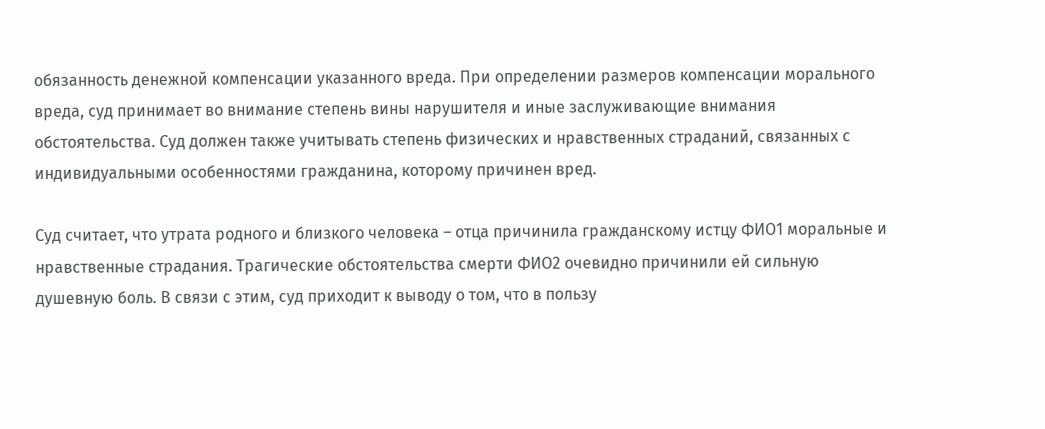обязанность денежной компенсации указанного вреда. При определении размеров компенсации морального вреда, суд принимает во внимание степень вины нарушителя и иные заслуживающие внимания обстоятельства. Суд должен также учитывать степень физических и нравственных страданий, связанных с индивидуальными особенностями гражданина, которому причинен вред.

Суд считает, что утрата родного и близкого человека – отца причинила гражданскому истцу ФИО1 моральные и нравственные страдания. Трагические обстоятельства смерти ФИО2 очевидно причинили ей сильную душевную боль. В связи с этим, суд приходит к выводу о том, что в пользу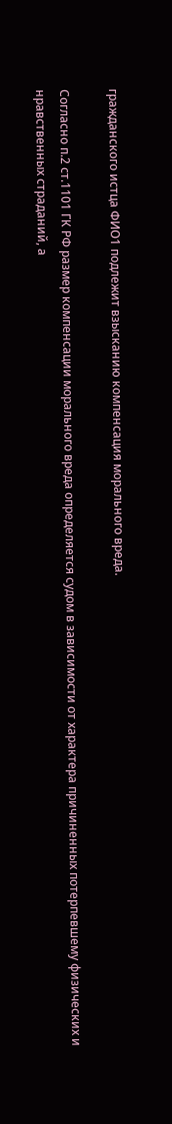гражданского истца ФИО1 подлежит взысканию компенсация морального вреда.

Согласно п.2 ст.1101 ГК РФ размер компенсации морального вреда определяется судом в зависимости от характера причиненных потерпевшему физических и нравственных страданий, а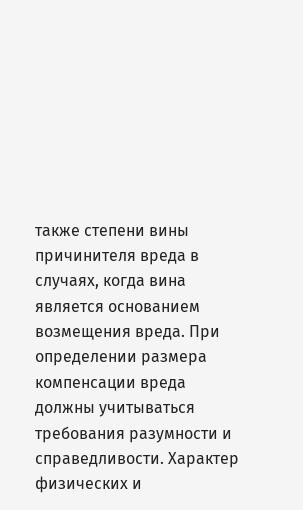также степени вины причинителя вреда в случаях, когда вина является основанием возмещения вреда. При определении размера компенсации вреда должны учитываться требования разумности и справедливости. Характер физических и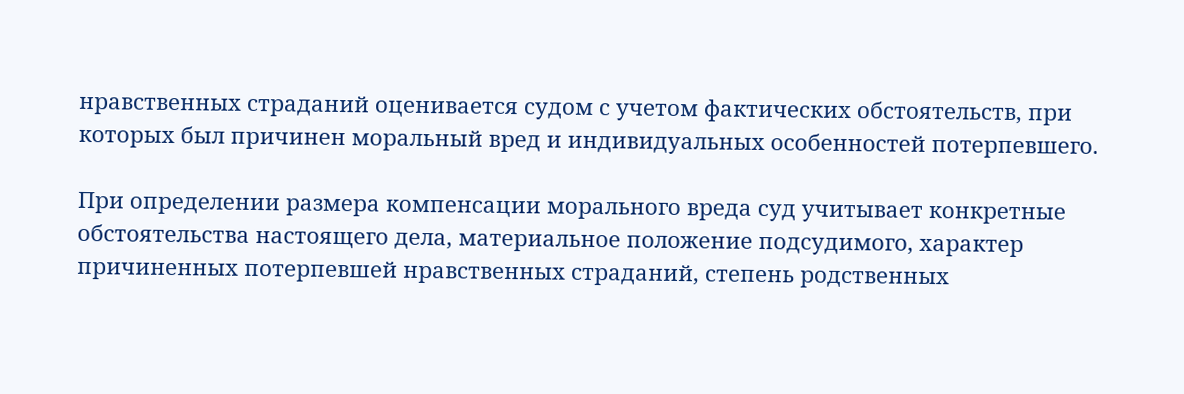нравственных страданий оценивается судом с учетом фактических обстоятельств, при которых был причинен моральный вред и индивидуальных особенностей потерпевшего.

При определении размера компенсации морального вреда суд учитывает конкретные обстоятельства настоящего дела, материальное положение подсудимого, характер причиненных потерпевшей нравственных страданий, степень родственных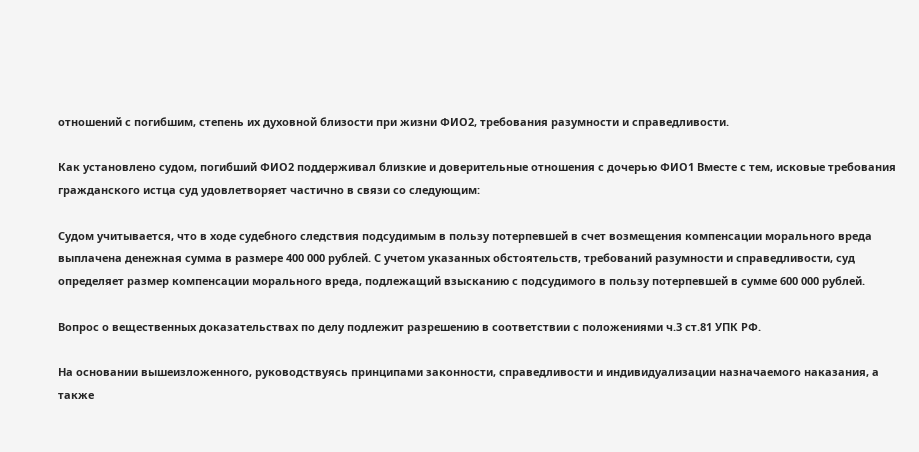отношений с погибшим, степень их духовной близости при жизни ФИО2, требования разумности и справедливости.

Как установлено судом, погибший ФИО2 поддерживал близкие и доверительные отношения с дочерью ФИО1 Вместе с тем, исковые требования гражданского истца суд удовлетворяет частично в связи со следующим:

Судом учитывается, что в ходе судебного следствия подсудимым в пользу потерпевшей в счет возмещения компенсации морального вреда выплачена денежная сумма в размере 400 000 рублей. С учетом указанных обстоятельств, требований разумности и справедливости, суд определяет размер компенсации морального вреда, подлежащий взысканию с подсудимого в пользу потерпевшей в сумме 600 000 рублей.

Вопрос о вещественных доказательствах по делу подлежит разрешению в соответствии с положениями ч.3 ст.81 УПК РФ.

На основании вышеизложенного, руководствуясь принципами законности, справедливости и индивидуализации назначаемого наказания, а также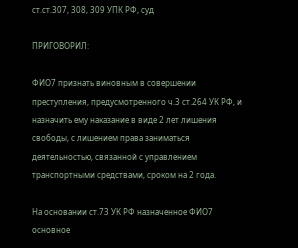ст.ст.307, 308, 309 УПК РФ, суд

ПРИГОВОРИЛ:

ФИО7 признать виновным в совершении преступления, предусмотренного ч.3 ст.264 УК РФ, и назначить ему наказание в виде 2 лет лишения свободы, с лишением права заниматься деятельностью, связанной с управлением транспортными средствами, сроком на 2 года.

На основании ст.73 УК РФ назначенное ФИО7 основное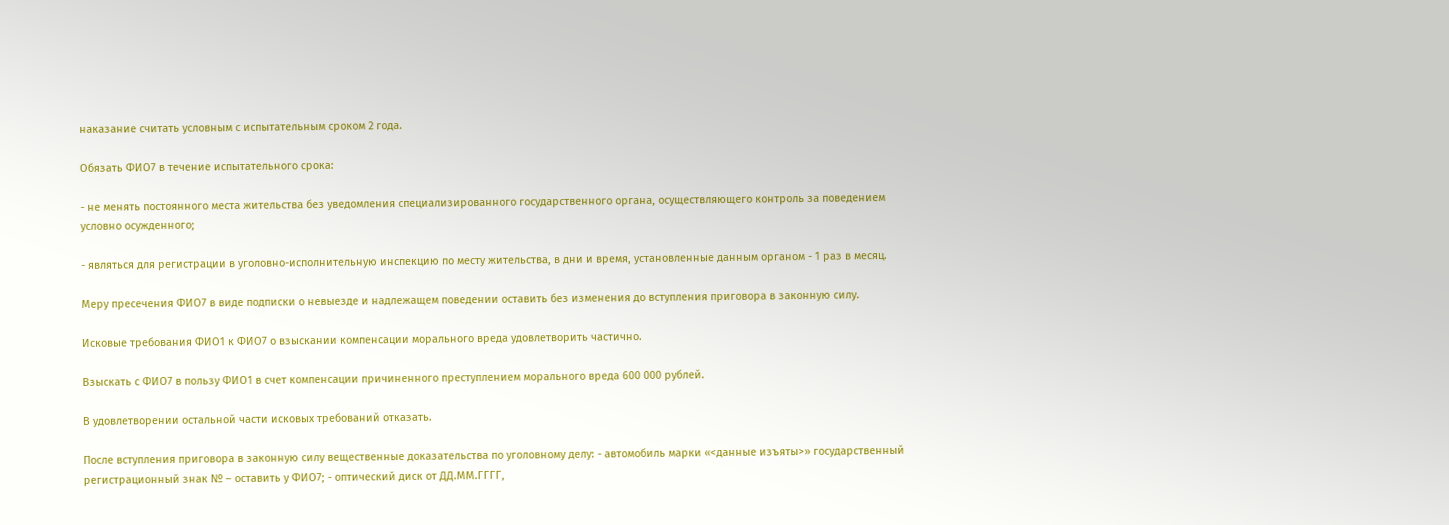наказание считать условным с испытательным сроком 2 года.

Обязать ФИО7 в течение испытательного срока:

- не менять постоянного места жительства без уведомления специализированного государственного органа, осуществляющего контроль за поведением условно осужденного;

- являться для регистрации в уголовно-исполнительную инспекцию по месту жительства, в дни и время, установленные данным органом - 1 раз в месяц.

Меру пресечения ФИО7 в виде подписки о невыезде и надлежащем поведении оставить без изменения до вступления приговора в законную силу.

Исковые требования ФИО1 к ФИО7 о взыскании компенсации морального вреда удовлетворить частично.

Взыскать с ФИО7 в пользу ФИО1 в счет компенсации причиненного преступлением морального вреда 600 000 рублей.

В удовлетворении остальной части исковых требований отказать.

После вступления приговора в законную силу вещественные доказательства по уголовному делу: - автомобиль марки «<данные изъяты>» государственный регистрационный знак № – оставить у ФИО7; - оптический диск от ДД.ММ.ГГГГ,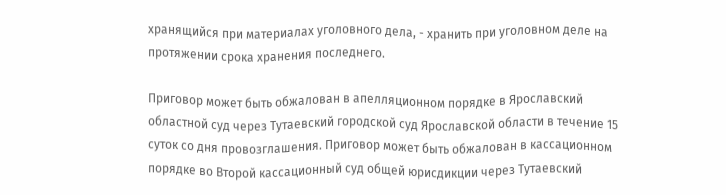хранящийся при материалах уголовного дела, - хранить при уголовном деле на протяжении срока хранения последнего.

Приговор может быть обжалован в апелляционном порядке в Ярославский областной суд через Тутаевский городской суд Ярославской области в течение 15 суток со дня провозглашения. Приговор может быть обжалован в кассационном порядке во Второй кассационный суд общей юрисдикции через Тутаевский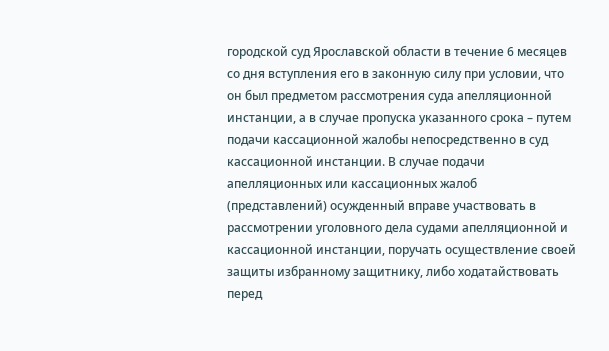городской суд Ярославской области в течение 6 месяцев со дня вступления его в законную силу при условии, что он был предметом рассмотрения суда апелляционной инстанции, а в случае пропуска указанного срока – путем подачи кассационной жалобы непосредственно в суд кассационной инстанции. В случае подачи апелляционных или кассационных жалоб (представлений) осужденный вправе участвовать в рассмотрении уголовного дела судами апелляционной и кассационной инстанции, поручать осуществление своей защиты избранному защитнику, либо ходатайствовать перед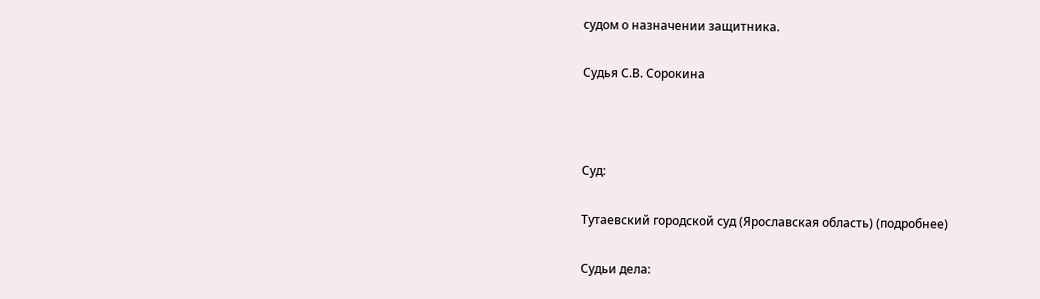судом о назначении защитника.

Судья С.В. Сорокина



Суд:

Тутаевский городской суд (Ярославская область) (подробнее)

Судьи дела: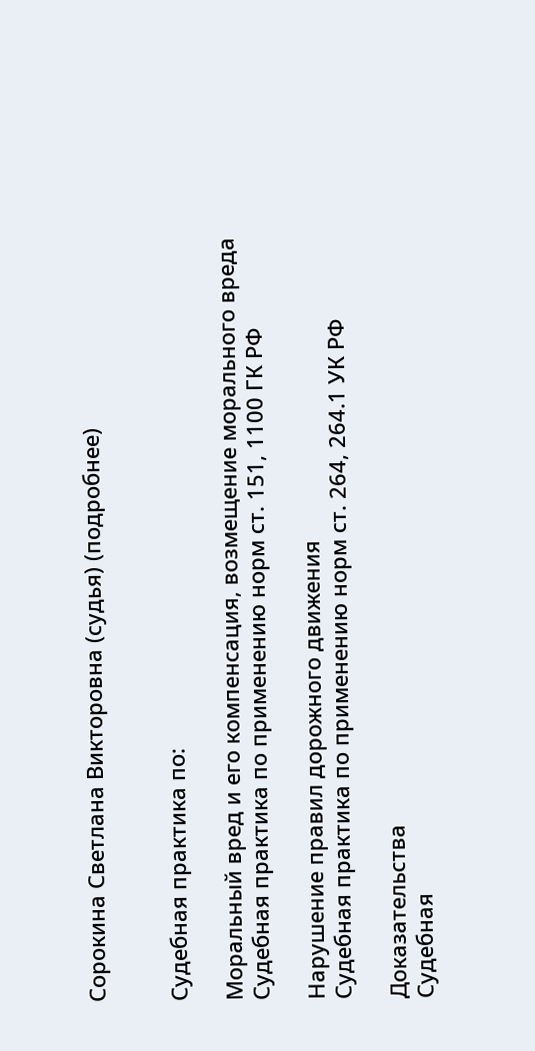Сорокина Светлана Викторовна (судья) (подробнее)


Судебная практика по:

Моральный вред и его компенсация, возмещение морального вреда
Судебная практика по применению норм ст. 151, 1100 ГК РФ

Нарушение правил дорожного движения
Судебная практика по применению норм ст. 264, 264.1 УК РФ

Доказательства
Судебная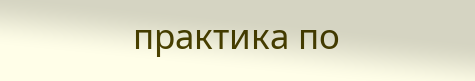практика по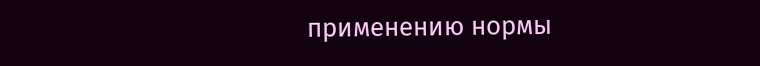применению нормы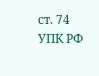ст. 74 УПК РФ